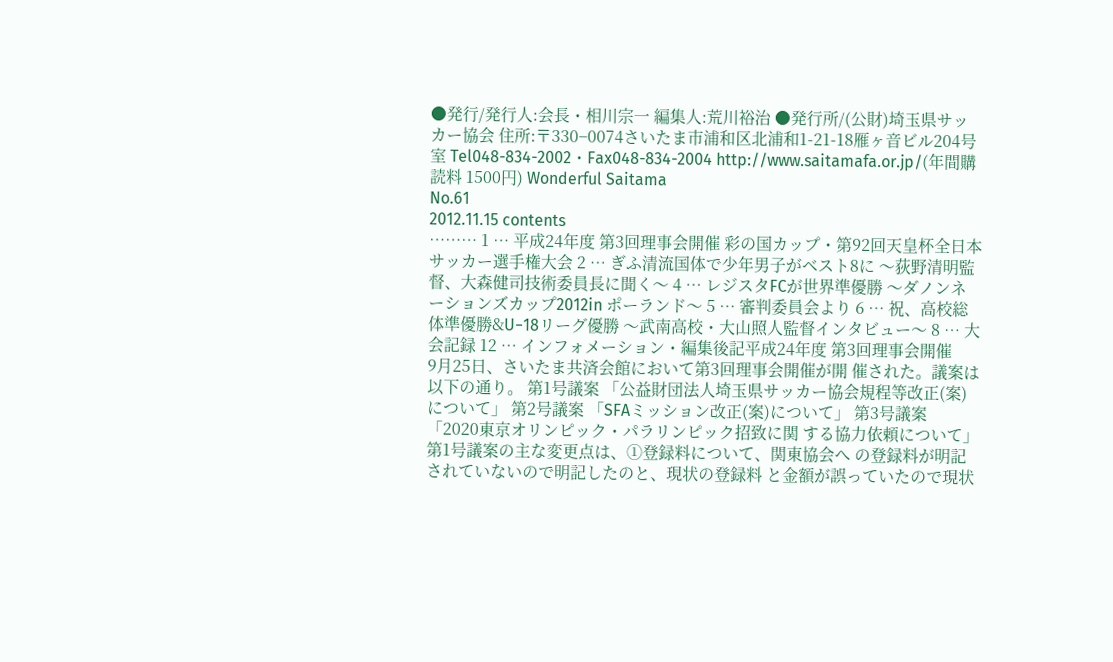●発行/発行人:会長・相川宗一 編集人:荒川裕治 ●発行所/(公財)埼玉県サッカー協会 住所:〒330−0074さいたま市浦和区北浦和1-21-18雁ヶ音ビル204号室 Tel048-834-2002・Fax048-834-2004 http://www.saitamafa.or.jp/(年間購読料 1500円) Wonderful Saitama
No.61
2012.11.15 contents
……… 1 … 平成24年度 第3回理事会開催 彩の国カップ・第92回天皇杯全日本サッカー選手権大会 2 … ぎふ清流国体で少年男子がベスト8に 〜荻野清明監督、大森健司技術委員長に聞く〜 4 … レジスタFCが世界準優勝 〜ダノンネーションズカップ2012in ポーランド〜 5 … 審判委員会より 6 … 祝、高校総体準優勝&U−18リーグ優勝 〜武南高校・大山照人監督インタビュー〜 8 … 大会記録 12 … インフォメーション・編集後記平成24年度 第3回理事会開催
9月25日、さいたま共済会館において第3回理事会開催が開 催された。議案は以下の通り。 第1号議案 「公益財団法人埼玉県サッカー協会規程等改正(案) について」 第2号議案 「SFAミッション改正(案)について」 第3号議案 「2020東京オリンピック・パラリンピック招致に関 する協力依頼について」 第1号議案の主な変更点は、①登録料について、関東協会へ の登録料が明記されていないので明記したのと、現状の登録料 と金額が誤っていたので現状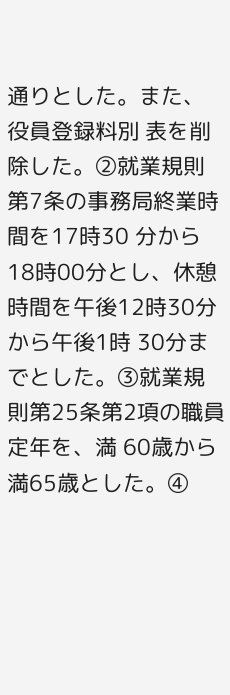通りとした。また、役員登録料別 表を削除した。②就業規則第7条の事務局終業時間を17時30 分から18時00分とし、休憩時間を午後12時30分から午後1時 30分までとした。③就業規則第25条第2項の職員定年を、満 60歳から満65歳とした。④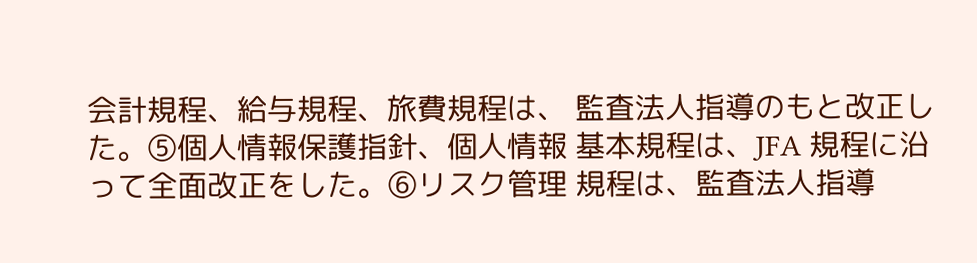会計規程、給与規程、旅費規程は、 監査法人指導のもと改正した。⑤個人情報保護指針、個人情報 基本規程は、JFA 規程に沿って全面改正をした。⑥リスク管理 規程は、監査法人指導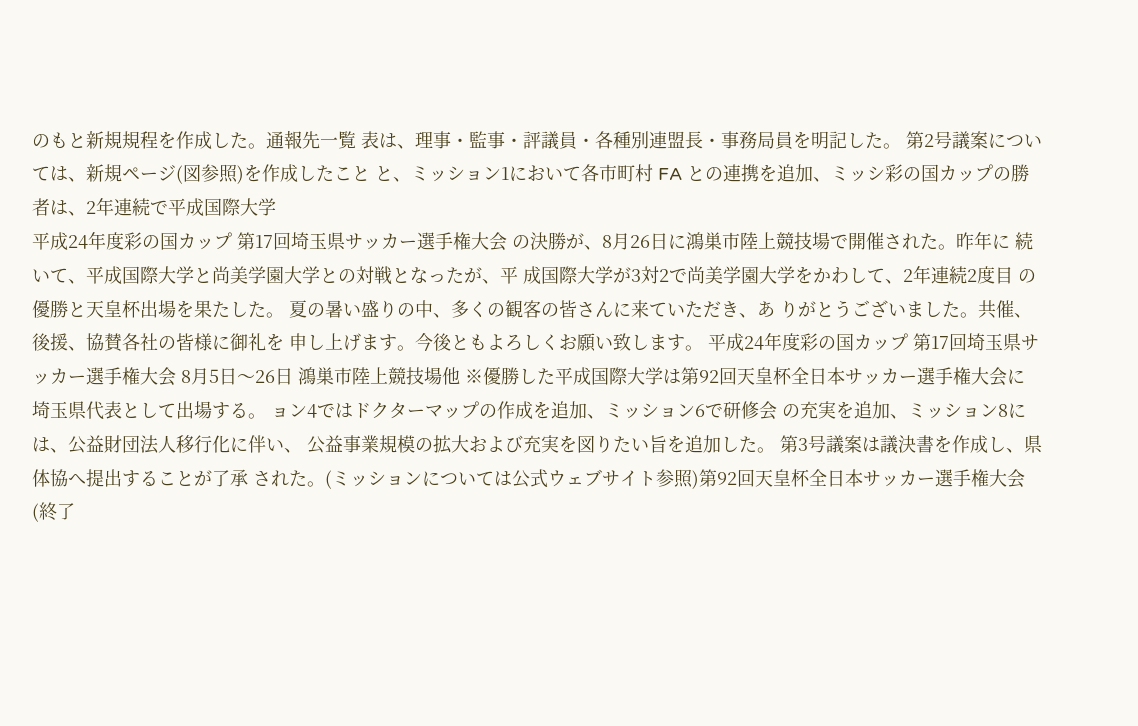のもと新規規程を作成した。通報先一覧 表は、理事・監事・評議員・各種別連盟長・事務局員を明記した。 第2号議案については、新規ページ(図参照)を作成したこと と、ミッション1において各市町村 FA との連携を追加、ミッシ彩の国カップの勝者は、2年連続で平成国際大学
平成24年度彩の国カップ 第17回埼玉県サッカー選手権大会 の決勝が、8月26日に鴻巣市陸上競技場で開催された。昨年に 続いて、平成国際大学と尚美学園大学との対戦となったが、平 成国際大学が3対2で尚美学園大学をかわして、2年連続2度目 の優勝と天皇杯出場を果たした。 夏の暑い盛りの中、多くの観客の皆さんに来ていただき、あ りがとうございました。共催、後援、協賛各社の皆様に御礼を 申し上げます。今後ともよろしくお願い致します。 平成24年度彩の国カップ 第17回埼玉県サッカー選手権大会 8月5日〜26日 鴻巣市陸上競技場他 ※優勝した平成国際大学は第92回天皇杯全日本サッカー選手権大会に 埼玉県代表として出場する。 ョン4ではドクターマップの作成を追加、ミッション6で研修会 の充実を追加、ミッション8には、公益財団法人移行化に伴い、 公益事業規模の拡大および充実を図りたい旨を追加した。 第3号議案は議決書を作成し、県体協へ提出することが了承 された。(ミッションについては公式ウェブサイト参照)第92回天皇杯全日本サッカー選手権大会
(終了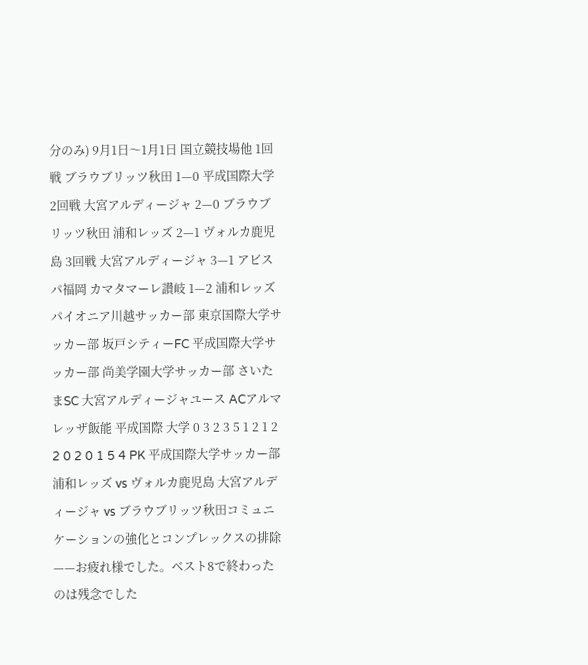分のみ) 9月1日〜1月1日 国立競技場他 1回戦 ブラウブリッツ秋田 1—0 平成国際大学 2回戦 大宮アルディージャ 2—0 ブラウブリッツ秋田 浦和レッズ 2—1 ヴォルカ鹿児島 3回戦 大宮アルディージャ 3—1 アビスパ福岡 カマタマーレ讃岐 1—2 浦和レッズ パイオニア川越サッカー部 東京国際大学サッカー部 坂戸シティーFC 平成国際大学サッカー部 尚美学園大学サッカー部 さいたまSC 大宮アルディージャユース ACアルマレッザ飯能 平成国際 大学 0 3 2 3 5 1 2 1 2 2 0 2 0 1 5 4 PK 平成国際大学サッカー部 浦和レッズ vs ヴォルカ鹿児島 大宮アルディージャ vs ブラウブリッツ秋田コミュニケーションの強化とコンプレックスの排除
——お疲れ様でした。ベスト8で終わったのは残念でした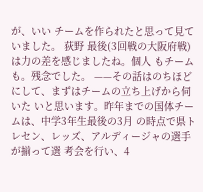が、いい チームを作られたと思って見ていました。 荻野 最後(3回戦の大阪府戦)は力の差を感じましたね。個人 もチームも。残念でした。 ——その話はのちほどにして、まずはチームの立ち上げから伺いた いと思います。昨年までの国体チームは、中学3年生最後の3月 の時点で県トレセン、レッズ、アルディージャの選手が揃って選 考会を行い、4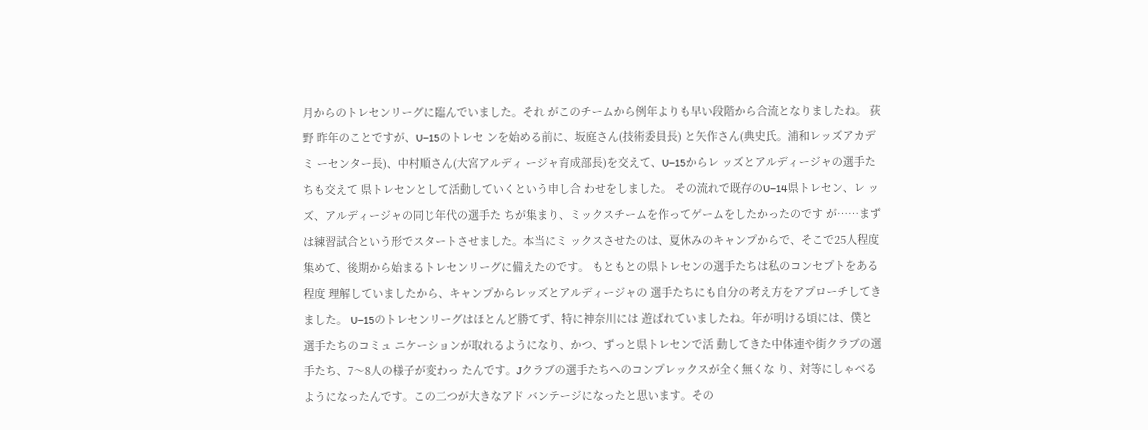月からのトレセンリーグに臨んでいました。それ がこのチームから例年よりも早い段階から合流となりましたね。 荻野 昨年のことですが、U−15のトレセ ンを始める前に、坂庭さん(技術委員長) と矢作さん(典史氏。浦和レッズアカデミ ーセンター長)、中村順さん(大宮アルディ ージャ育成部長)を交えて、U−15からレ ッズとアルディージャの選手たちも交えて 県トレセンとして活動していくという申し合 わせをしました。 その流れで既存のU−14県トレセン、レ ッズ、アルディージャの同じ年代の選手た ちが集まり、ミックスチームを作ってゲームをしたかったのです が……まずは練習試合という形でスタートさせました。本当にミ ックスさせたのは、夏休みのキャンプからで、そこで25人程度 集めて、後期から始まるトレセンリーグに備えたのです。 もともとの県トレセンの選手たちは私のコンセプトをある程度 理解していましたから、キャンプからレッズとアルディージャの 選手たちにも自分の考え方をアプローチしてきました。 U−15のトレセンリーグはほとんど勝てず、特に神奈川には 遊ばれていましたね。年が明ける頃には、僕と選手たちのコミュ ニケーションが取れるようになり、かつ、ずっと県トレセンで活 動してきた中体連や街クラブの選手たち、7〜8人の様子が変わっ たんです。Jクラブの選手たちへのコンプレックスが全く無くな り、対等にしゃべるようになったんです。この二つが大きなアド バンテージになったと思います。その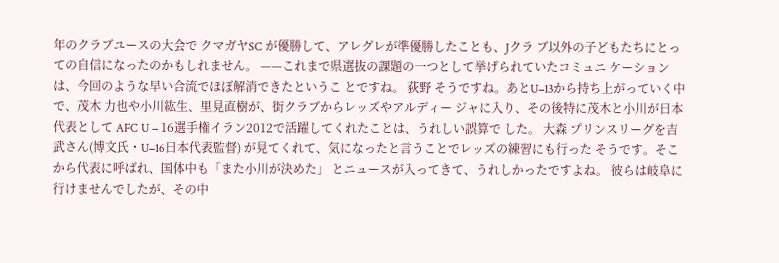年のクラブユースの大会で クマガヤSC が優勝して、アレグレが準優勝したことも、Jクラ ブ以外の子どもたちにとっての自信になったのかもしれません。 ——これまで県選抜の課題の一つとして挙げられていたコミュニ ケーションは、今回のような早い合流でほぼ解消できたというこ とですね。 荻野 そうですね。あとU−13から持ち上がっていく中で、茂木 力也や小川紘生、里見直樹が、街クラブからレッズやアルディー ジャに入り、その後特に茂木と小川が日本代表として AFC U − 16選手権イラン2012で活躍してくれたことは、うれしい誤算で した。 大森 プリンスリーグを吉武さん(博文氏・U−16日本代表監督) が見てくれて、気になったと言うことでレッズの練習にも行った そうです。そこから代表に呼ばれ、国体中も「また小川が決めた」 とニュースが入ってきて、うれしかったですよね。 彼らは岐阜に行けませんでしたが、その中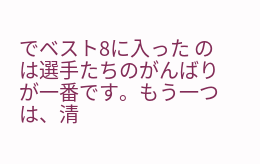でベスト8に入った のは選手たちのがんばりが一番です。もう一つは、清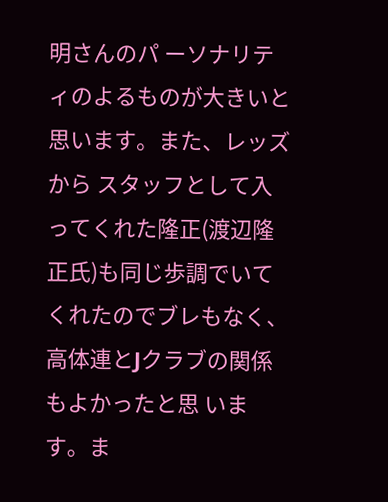明さんのパ ーソナリティのよるものが大きいと思います。また、レッズから スタッフとして入ってくれた隆正(渡辺隆正氏)も同じ歩調でいて くれたのでブレもなく、高体連とJクラブの関係もよかったと思 います。ま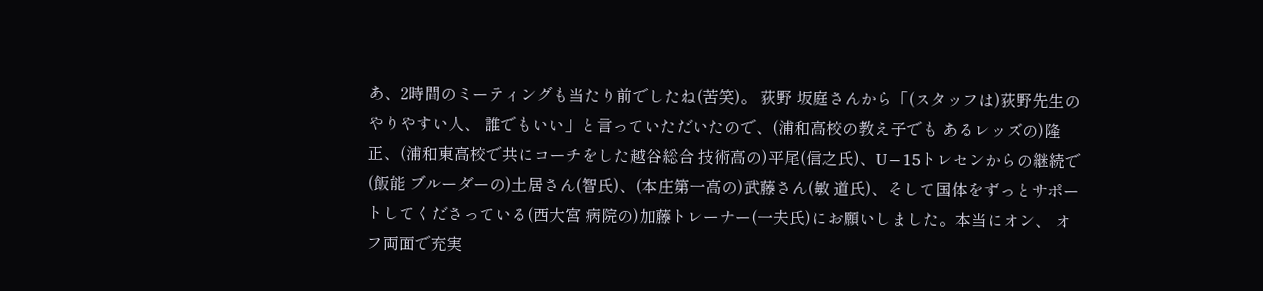あ、2時間のミーティングも当たり前でしたね(苦笑)。 荻野 坂庭さんから「(スタッフは)荻野先生のやりやすい人、 誰でもいい」と言っていただいたので、(浦和高校の教え子でも あるレッズの)隆正、(浦和東高校で共にコーチをした越谷総合 技術高の)平尾(信之氏)、U−15トレセンからの継続で(飯能 ブルーダーの)土居さん(智氏)、(本庄第一高の)武藤さん(敏 道氏)、そして国体をずっとサポートしてくださっている(西大宮 病院の)加藤トレーナー(一夫氏)にお願いしました。本当にオン、 オフ両面で充実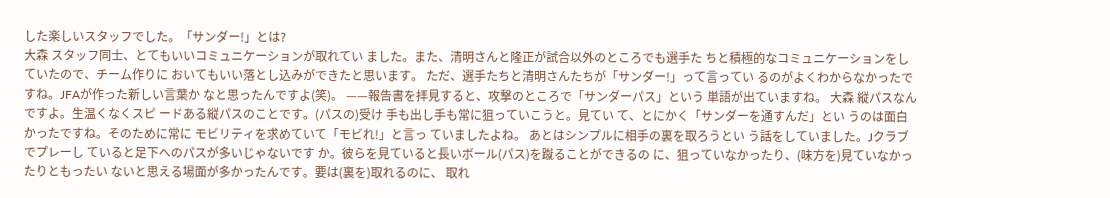した楽しいスタッフでした。「サンダー!」とは?
大森 スタッフ同士、とてもいいコミュニケーションが取れてい ました。また、清明さんと隆正が試合以外のところでも選手た ちと積極的なコミュニケーションをしていたので、チーム作りに おいてもいい落とし込みができたと思います。 ただ、選手たちと清明さんたちが「サンダー!」って言ってい るのがよくわからなかったですね。JFAが作った新しい言葉か なと思ったんですよ(笑)。 ——報告書を拝見すると、攻撃のところで「サンダーパス」という 単語が出ていますね。 大森 縦パスなんですよ。生温くなくスピ ードある縦パスのことです。(パスの)受け 手も出し手も常に狙っていこうと。見てい て、とにかく「サンダーを通すんだ」とい うのは面白かったですね。そのために常に モビリティを求めていて「モビれ!」と言っ ていましたよね。 あとはシンプルに相手の裏を取ろうとい う話をしていました。Jクラブでプレーし ていると足下へのパスが多いじゃないです か。彼らを見ていると長いボール(パス)を蹴ることができるの に、狙っていなかったり、(味方を)見ていなかったりともったい ないと思える場面が多かったんです。要は(裏を)取れるのに、 取れ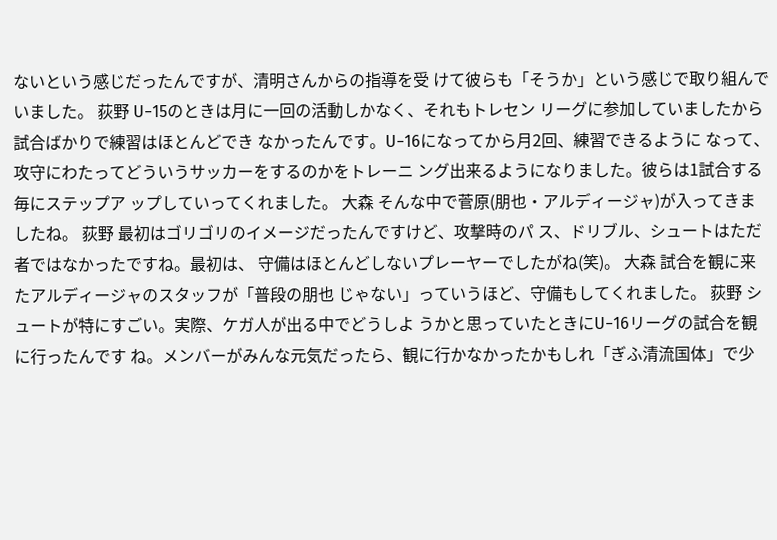ないという感じだったんですが、清明さんからの指導を受 けて彼らも「そうか」という感じで取り組んでいました。 荻野 U−15のときは月に一回の活動しかなく、それもトレセン リーグに参加していましたから試合ばかりで練習はほとんどでき なかったんです。U−16になってから月2回、練習できるように なって、攻守にわたってどういうサッカーをするのかをトレーニ ング出来るようになりました。彼らは1試合する毎にステップア ップしていってくれました。 大森 そんな中で菅原(朋也・アルディージャ)が入ってきましたね。 荻野 最初はゴリゴリのイメージだったんですけど、攻撃時のパ ス、ドリブル、シュートはただ者ではなかったですね。最初は、 守備はほとんどしないプレーヤーでしたがね(笑)。 大森 試合を観に来たアルディージャのスタッフが「普段の朋也 じゃない」っていうほど、守備もしてくれました。 荻野 シュートが特にすごい。実際、ケガ人が出る中でどうしよ うかと思っていたときにU−16リーグの試合を観に行ったんです ね。メンバーがみんな元気だったら、観に行かなかったかもしれ「ぎふ清流国体」で少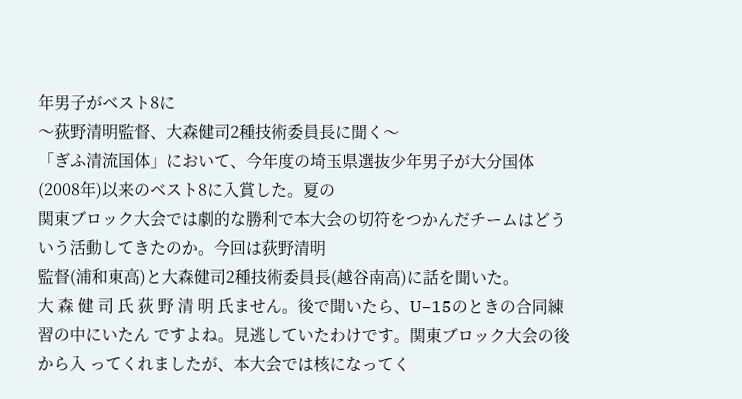年男子がベスト8に
〜荻野清明監督、大森健司2種技術委員長に聞く〜
「ぎふ清流国体」において、今年度の埼玉県選抜少年男子が大分国体(2008年)以来のベスト8に入賞した。夏の
関東ブロック大会では劇的な勝利で本大会の切符をつかんだチームはどういう活動してきたのか。今回は荻野清明
監督(浦和東高)と大森健司2種技術委員長(越谷南高)に話を聞いた。
大 森 健 司 氏 荻 野 清 明 氏ません。後で聞いたら、U−15のときの合同練習の中にいたん ですよね。見逃していたわけです。関東ブロック大会の後から入 ってくれましたが、本大会では核になってく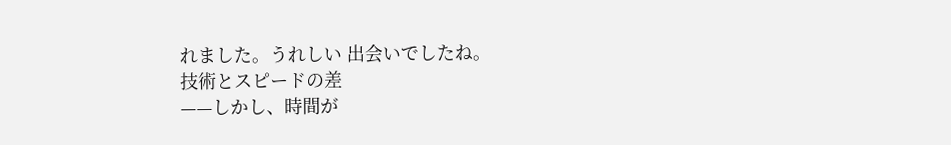れました。うれしい 出会いでしたね。
技術とスピードの差
——しかし、時間が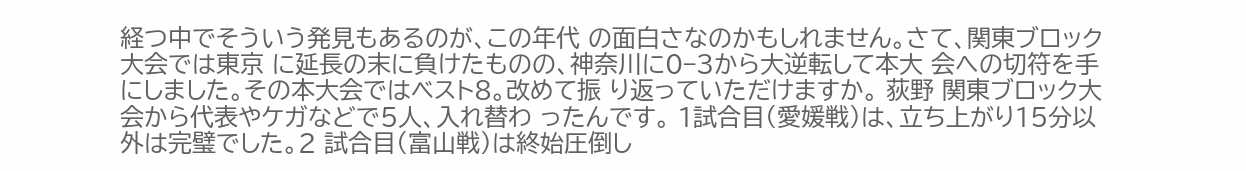経つ中でそういう発見もあるのが、この年代 の面白さなのかもしれません。さて、関東ブロック大会では東京 に延長の末に負けたものの、神奈川に0−3から大逆転して本大 会への切符を手にしました。その本大会ではベスト8。改めて振 り返っていただけますか。 荻野 関東ブロック大会から代表やケガなどで5人、入れ替わ ったんです。 1試合目(愛媛戦)は、立ち上がり15分以外は完璧でした。2 試合目(富山戦)は終始圧倒し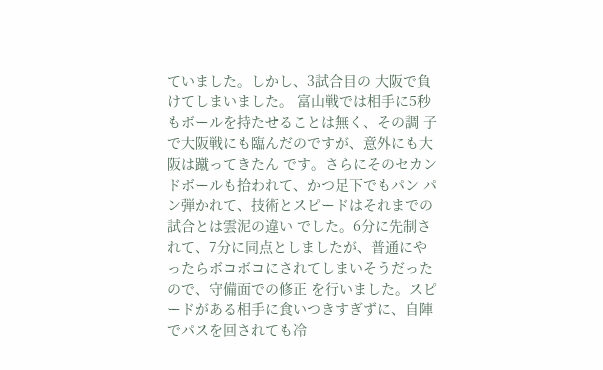ていました。しかし、3試合目の 大阪で負けてしまいました。 富山戦では相手に5秒もボールを持たせることは無く、その調 子で大阪戦にも臨んだのですが、意外にも大阪は蹴ってきたん です。さらにそのセカンドボールも拾われて、かつ足下でもパン パン弾かれて、技術とスピードはそれまでの試合とは雲泥の違い でした。6分に先制されて、7分に同点としましたが、普通にや ったらボコボコにされてしまいそうだったので、守備面での修正 を行いました。スピードがある相手に食いつきすぎずに、自陣 でパスを回されても冷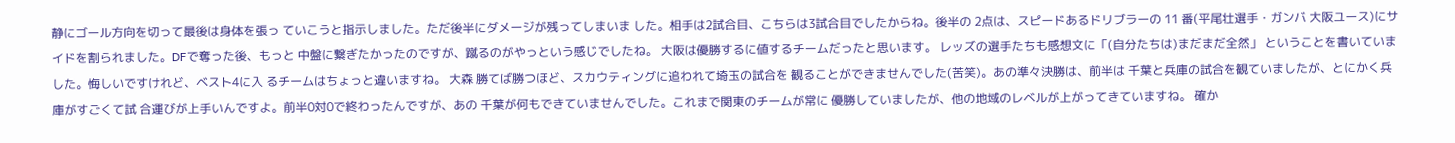静にゴール方向を切って最後は身体を張っ ていこうと指示しました。ただ後半にダメージが残ってしまいま した。相手は2試合目、こちらは3試合目でしたからね。後半の 2点は、スピードあるドリブラーの 11 番(平尾壮選手・ガンバ 大阪ユース)にサイドを割られました。DFで奪った後、もっと 中盤に繋ぎたかったのですが、蹴るのがやっという感じでしたね。 大阪は優勝するに値するチームだったと思います。 レッズの選手たちも感想文に「(自分たちは)まだまだ全然」 ということを書いていました。悔しいですけれど、ベスト4に入 るチームはちょっと違いますね。 大森 勝てば勝つほど、スカウティングに追われて埼玉の試合を 観ることができませんでした(苦笑)。あの準々決勝は、前半は 千葉と兵庫の試合を観ていましたが、とにかく兵庫がすごくて試 合運びが上手いんですよ。前半0対0で終わったんですが、あの 千葉が何もできていませんでした。これまで関東のチームが常に 優勝していましたが、他の地域のレベルが上がってきていますね。 確か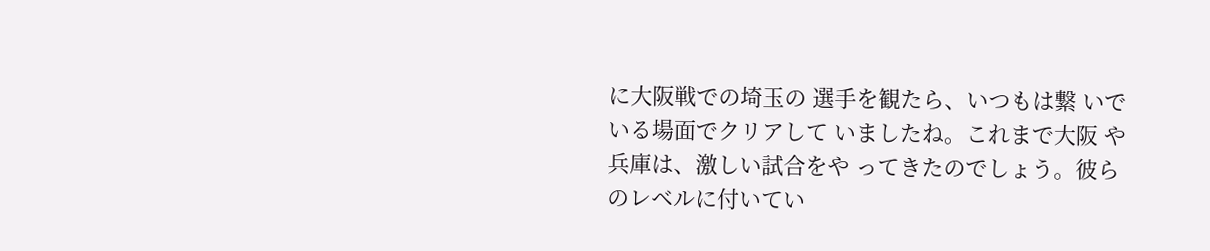に大阪戦での埼玉の 選手を観たら、いつもは繋 いでいる場面でクリアして いましたね。これまで大阪 や兵庫は、激しい試合をや ってきたのでしょう。彼ら のレベルに付いてい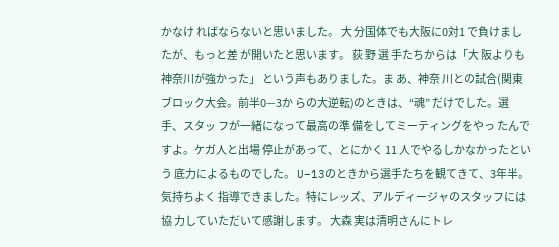かなけ ればならないと思いました。 大 分国体でも大阪に0対1 で負けましたが、もっと差 が開いたと思います。 荻 野 選 手たちからは「大 阪よりも神奈川が強かった」 という声もありました。ま あ、神奈 川との試合(関東 ブロック大会。前半0—3か らの大逆転)のときは、“魂” だけでした。選 手、スタッ フが一緒になって最高の準 備をしてミーティングをやっ たんですよ。ケガ人と出場 停止があって、とにかく 11 人でやるしかなかったという 底力によるものでした。 U−13のときから選手たちを観てきて、3年半。気持ちよく 指導できました。特にレッズ、アルディージャのスタッフには協 力していただいて感謝します。 大森 実は清明さんにトレ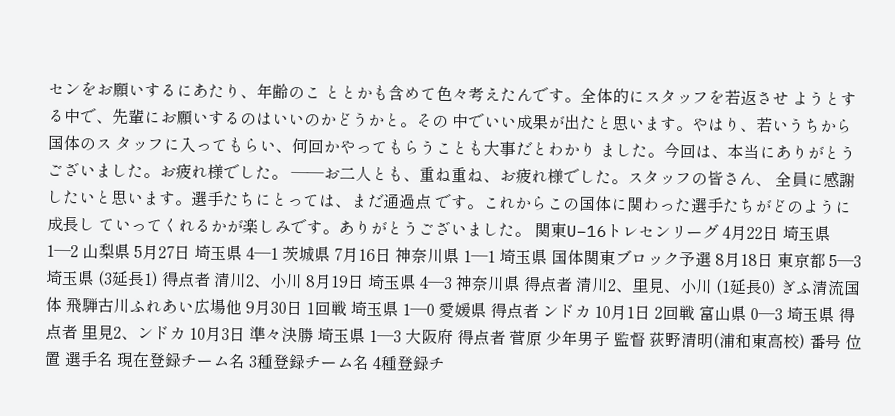センをお願いするにあたり、年齢のこ ととかも含めて色々考えたんです。全体的にスタッフを若返させ ようとする中で、先輩にお願いするのはいいのかどうかと。その 中でいい成果が出たと思います。やはり、若いうちから国体のス タッフに入ってもらい、何回かやってもらうことも大事だとわかり ました。今回は、本当にありがとうございました。お疲れ様でした。 ——お二人とも、重ね重ね、お疲れ様でした。スタッフの皆さん、 全員に感謝したいと思います。選手たちにとっては、まだ通過点 です。これからこの国体に関わった選手たちがどのように成長し ていってくれるかが楽しみです。ありがとうございました。 関東U−16トレセンリーグ 4月22日 埼玉県 1—2 山梨県 5月27日 埼玉県 4—1 茨城県 7月16日 神奈川県 1—1 埼玉県 国体関東ブロック予選 8月18日 東京都 5—3 埼玉県 (3延長1) 得点者 清川2、小川 8月19日 埼玉県 4—3 神奈川県 得点者 清川2、里見、小川 (1延長0) ぎふ清流国体 飛騨古川ふれあい広場他 9月30日 1回戦 埼玉県 1—0 愛媛県 得点者 ンドカ 10月1日 2回戦 富山県 0—3 埼玉県 得点者 里見2、ンドカ 10月3日 準々決勝 埼玉県 1—3 大阪府 得点者 菅原 少年男子 監督 荻野清明(浦和東高校) 番号 位置 選手名 現在登録チーム名 3種登録チーム名 4種登録チ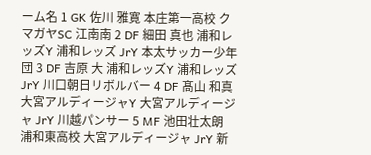ーム名 1 GK 佐川 雅寛 本庄第一高校 クマガヤSC 江南南 2 DF 細田 真也 浦和レッズY 浦和レッズ JrY 本太サッカー少年団 3 DF 吉原 大 浦和レッズY 浦和レッズ JrY 川口朝日リボルバー 4 DF 髙山 和真 大宮アルディージャY 大宮アルディージャ JrY 川越パンサー 5 MF 池田壮太朗 浦和東高校 大宮アルディージャ JrY 新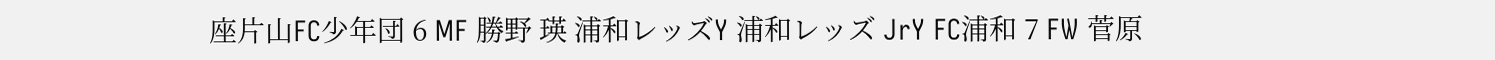座片山FC少年団 6 MF 勝野 瑛 浦和レッズY 浦和レッズ JrY FC浦和 7 FW 菅原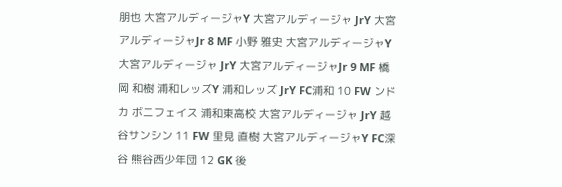朋也 大宮アルディージャY 大宮アルディージャ JrY 大宮アルディージャJr 8 MF 小野 雅史 大宮アルディージャY 大宮アルディージャ JrY 大宮アルディージャJr 9 MF 橋岡 和樹 浦和レッズY 浦和レッズ JrY FC浦和 10 FW ンドカ ボニフェイス 浦和東高校 大宮アルディージャ JrY 越谷サンシン 11 FW 里見 直樹 大宮アルディージャY FC深谷 熊谷西少年団 12 GK 後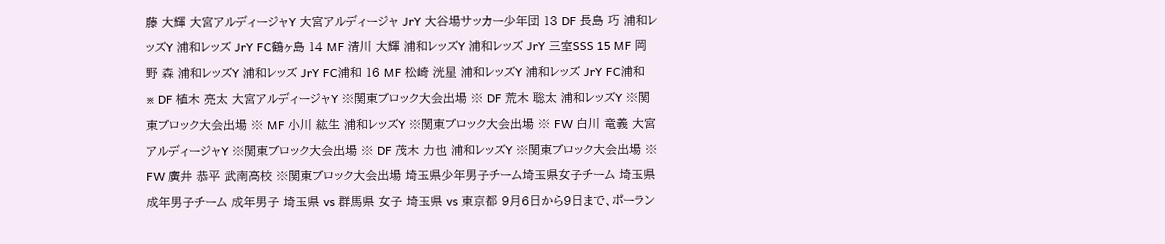藤 大輝 大宮アルディージャY 大宮アルディージャ JrY 大谷場サッカー少年団 13 DF 長島 巧 浦和レッズY 浦和レッズ JrY FC鶴ヶ島 14 MF 清川 大輝 浦和レッズY 浦和レッズ JrY 三室SSS 15 MF 岡野 森 浦和レッズY 浦和レッズ JrY FC浦和 16 MF 松崎 洸星 浦和レッズY 浦和レッズ JrY FC浦和 ※ DF 植木 亮太 大宮アルディージャY ※関東ブロック大会出場 ※ DF 荒木 聡太 浦和レッズY ※関東ブロック大会出場 ※ MF 小川 紘生 浦和レッズY ※関東ブロック大会出場 ※ FW 白川 竜義 大宮アルディージャY ※関東ブロック大会出場 ※ DF 茂木 力也 浦和レッズY ※関東ブロック大会出場 ※ FW 廣井 恭平 武南高校 ※関東ブロック大会出場 埼玉県少年男子チーム埼玉県女子チーム 埼玉県成年男子チーム 成年男子 埼玉県 vs 群馬県 女子 埼玉県 vs 東京都 9月6日から9日まで、ポーラン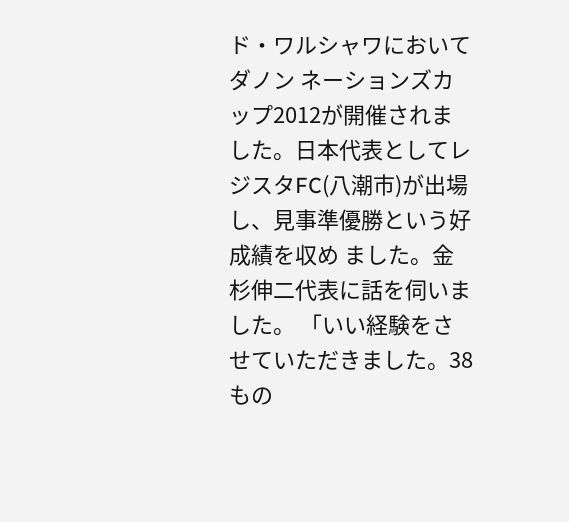ド・ワルシャワにおいてダノン ネーションズカップ2012が開催されました。日本代表としてレ ジスタFC(八潮市)が出場し、見事準優勝という好成績を収め ました。金杉伸二代表に話を伺いました。 「いい経験をさせていただきました。38もの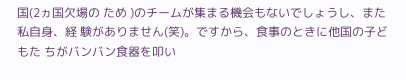国(2ヵ国欠場の ため )のチームが集まる機会もないでしょうし、また私自身、経 験がありません(笑)。ですから、食事のときに他国の子どもた ちがバンバン食器を叩い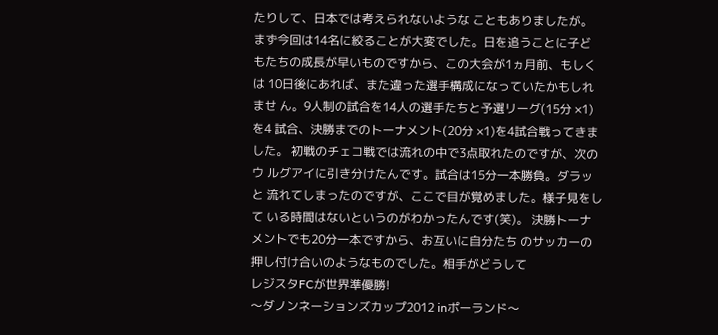たりして、日本では考えられないような こともありましたが。 まず今回は14名に絞ることが大変でした。日を追うことに子ど もたちの成長が早いものですから、この大会が1ヵ月前、もしくは 10日後にあれば、また違った選手構成になっていたかもしれませ ん。9人制の試合を14人の選手たちと予選リーグ(15分 ×1)を4 試合、決勝までのトーナメント(20分 ×1)を4試合戦ってきました。 初戦のチェコ戦では流れの中で3点取れたのですが、次のウ ルグアイに引き分けたんです。試合は15分一本勝負。ダラッと 流れてしまったのですが、ここで目が覚めました。様子見をして いる時間はないというのがわかったんです(笑)。 決勝トーナメントでも20分一本ですから、お互いに自分たち のサッカーの押し付け合いのようなものでした。相手がどうして
レジスタFCが世界準優勝!
〜ダノンネーションズカップ2012 inポーランド〜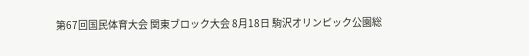第67回国民体育大会 関東ブロック大会 8月18日 駒沢オリンピック公園総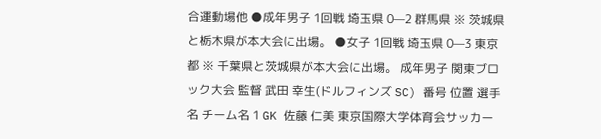合運動場他 ●成年男子 1回戦 埼玉県 0—2 群馬県 ※ 茨城県と栃木県が本大会に出場。 ●女子 1回戦 埼玉県 0—3 東京都 ※ 千葉県と茨城県が本大会に出場。 成年男子 関東ブロック大会 監督 武田 幸生(ドルフィンズ SC) 番号 位置 選手名 チーム名 1 GK 佐藤 仁美 東京国際大学体育会サッカー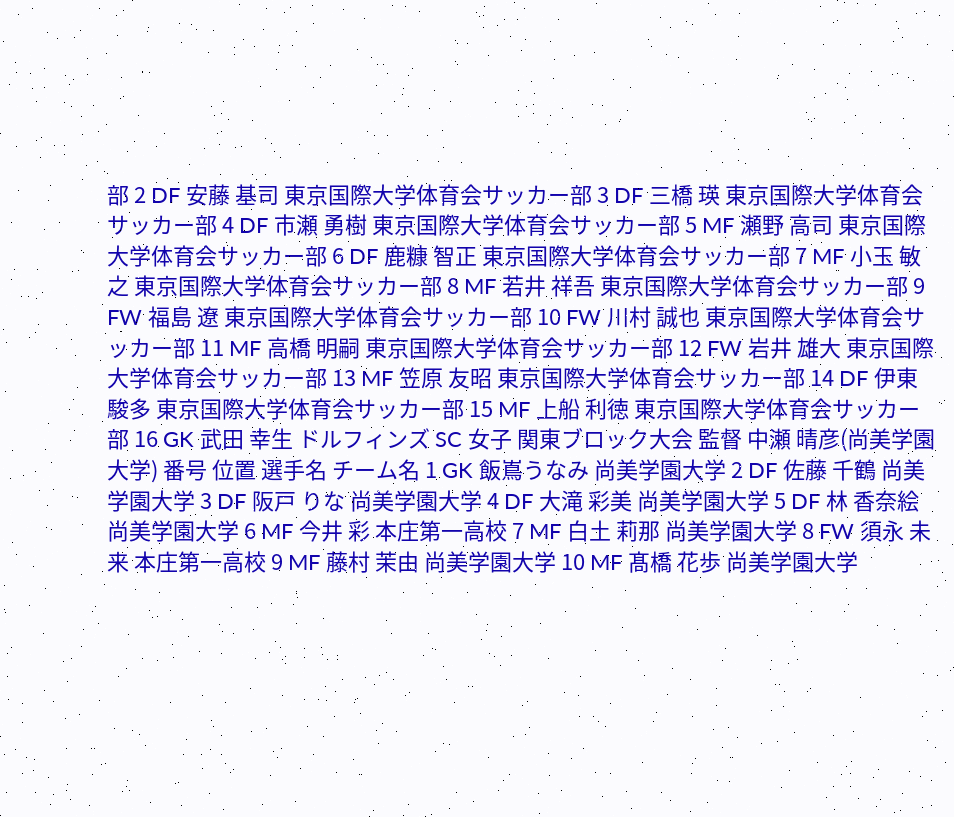部 2 DF 安藤 基司 東京国際大学体育会サッカー部 3 DF 三橋 瑛 東京国際大学体育会サッカー部 4 DF 市瀬 勇樹 東京国際大学体育会サッカー部 5 MF 瀬野 高司 東京国際大学体育会サッカー部 6 DF 鹿糠 智正 東京国際大学体育会サッカー部 7 MF 小玉 敏之 東京国際大学体育会サッカー部 8 MF 若井 祥吾 東京国際大学体育会サッカー部 9 FW 福島 遼 東京国際大学体育会サッカー部 10 FW 川村 誠也 東京国際大学体育会サッカー部 11 MF 高橋 明嗣 東京国際大学体育会サッカー部 12 FW 岩井 雄大 東京国際大学体育会サッカー部 13 MF 笠原 友昭 東京国際大学体育会サッカー部 14 DF 伊東 駿多 東京国際大学体育会サッカー部 15 MF 上船 利徳 東京国際大学体育会サッカー部 16 GK 武田 幸生 ドルフィンズ SC 女子 関東ブロック大会 監督 中瀬 晴彦(尚美学園大学) 番号 位置 選手名 チーム名 1 GK 飯嶌うなみ 尚美学園大学 2 DF 佐藤 千鶴 尚美学園大学 3 DF 阪戸 りな 尚美学園大学 4 DF 大滝 彩美 尚美学園大学 5 DF 林 香奈絵 尚美学園大学 6 MF 今井 彩 本庄第一高校 7 MF 白土 莉那 尚美学園大学 8 FW 須永 未来 本庄第一高校 9 MF 藤村 茉由 尚美学園大学 10 MF 髙橋 花歩 尚美学園大学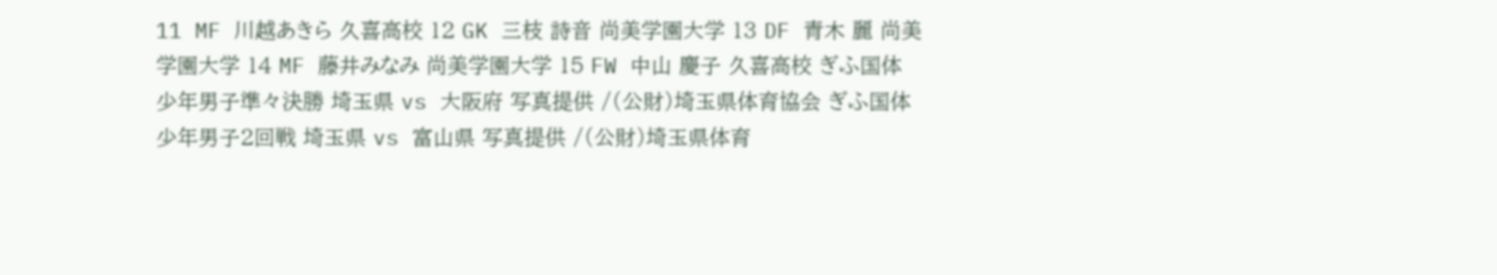11 MF 川越あきら 久喜高校 12 GK 三枝 詩音 尚美学園大学 13 DF 青木 麗 尚美学園大学 14 MF 藤井みなみ 尚美学園大学 15 FW 中山 慶子 久喜高校 ぎふ国体 少年男子準々決勝 埼玉県 vs 大阪府 写真提供 /(公財)埼玉県体育協会 ぎふ国体 少年男子2回戦 埼玉県 vs 富山県 写真提供 /(公財)埼玉県体育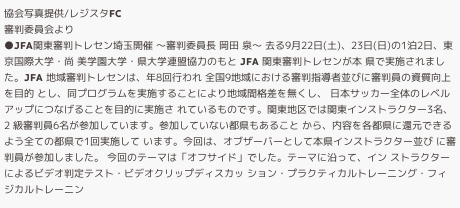協会写真提供/レジスタFC
審判委員会より
●JFA関東審判トレセン埼玉開催 〜審判委員長 岡田 泉〜 去る9月22日(土)、23日(日)の1泊2日、東京国際大学・尚 美学園大学・県大学連盟協力のもと JFA 関東審判トレセンが本 県で実施されました。JFA 地域審判トレセンは、年8回行われ 全国9地域における審判指導者並びに審判員の資質向上を目的 とし、同プログラムを実施することにより地域間格差を無くし、 日本サッカー全体のレベルアップにつなげることを目的に実施さ れているものです。関東地区では関東インストラクター3名、2 級審判員6名が参加しています。参加していない都県もあること から、内容を各都県に還元できるよう全ての都県で1回実施して います。今回は、オブザーバーとして本県インストラクター並び に審判員が参加しました。 今回のテーマは「オフサイド」でした。テーマに沿って、イン ストラクターによるビデオ判定テスト・ビデオクリップディスカッ ション・プラクティカルトレーニング・フィジカルトレーニン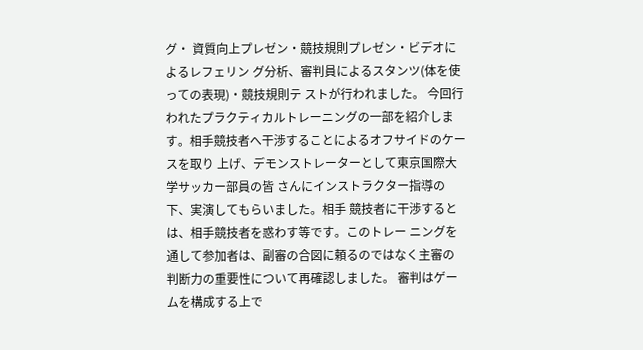グ・ 資質向上プレゼン・競技規則プレゼン・ビデオによるレフェリン グ分析、審判員によるスタンツ(体を使っての表現)・競技規則テ ストが行われました。 今回行われたプラクティカルトレーニングの一部を紹介しま す。相手競技者へ干渉することによるオフサイドのケースを取り 上げ、デモンストレーターとして東京国際大学サッカー部員の皆 さんにインストラクター指導の下、実演してもらいました。相手 競技者に干渉するとは、相手競技者を惑わす等です。このトレー ニングを通して参加者は、副審の合図に頼るのではなく主審の 判断力の重要性について再確認しました。 審判はゲームを構成する上で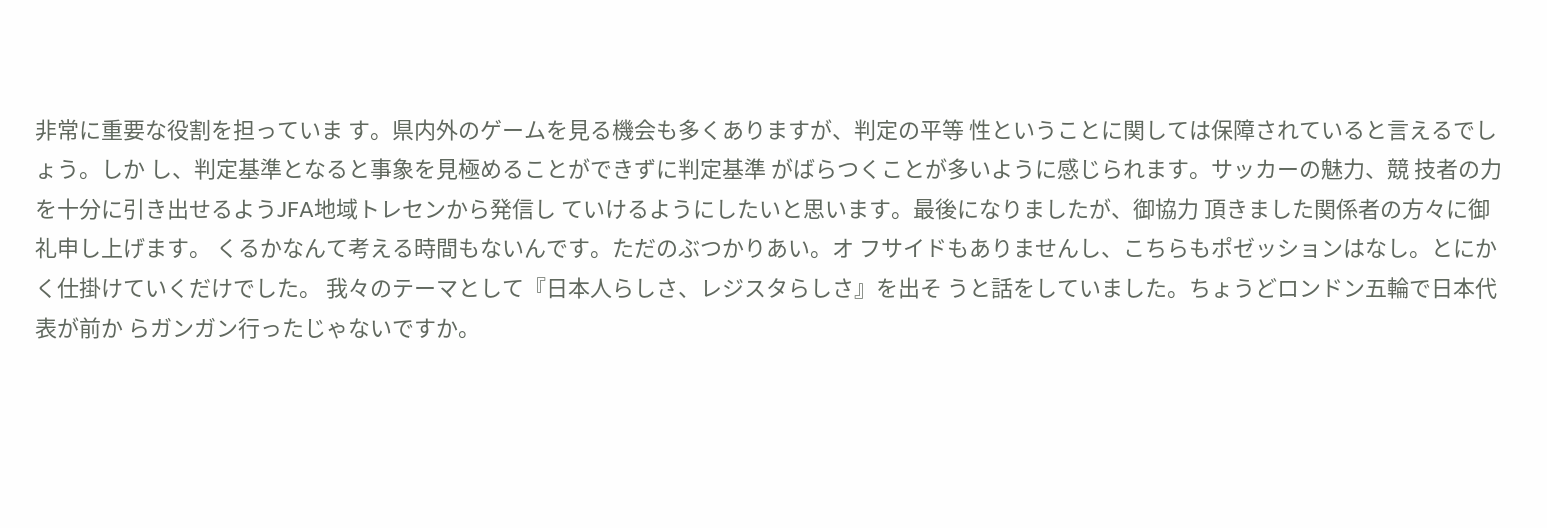非常に重要な役割を担っていま す。県内外のゲームを見る機会も多くありますが、判定の平等 性ということに関しては保障されていると言えるでしょう。しか し、判定基準となると事象を見極めることができずに判定基準 がばらつくことが多いように感じられます。サッカーの魅力、競 技者の力を十分に引き出せるようJFA地域トレセンから発信し ていけるようにしたいと思います。最後になりましたが、御協力 頂きました関係者の方々に御礼申し上げます。 くるかなんて考える時間もないんです。ただのぶつかりあい。オ フサイドもありませんし、こちらもポゼッションはなし。とにか く仕掛けていくだけでした。 我々のテーマとして『日本人らしさ、レジスタらしさ』を出そ うと話をしていました。ちょうどロンドン五輪で日本代表が前か らガンガン行ったじゃないですか。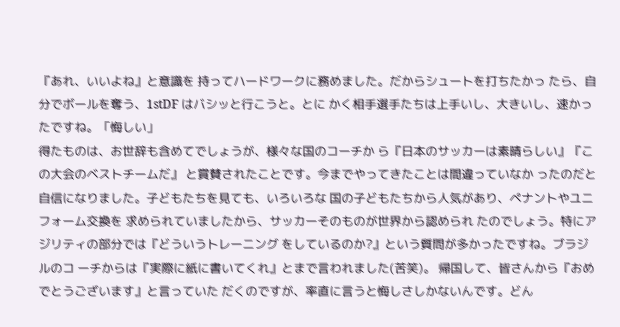『あれ、いいよね』と意識を 持ってハードワークに務めました。だからシュートを打ちたかっ たら、自分でボールを奪う、1stDF はバシッと行こうと。とに かく相手選手たちは上手いし、大きいし、速かったですね。「悔しい」
得たものは、お世辞も含めてでしょうが、様々な国のコーチか ら『日本のサッカーは素晴らしい』『この大会のベストチームだ』 と賞賛されたことです。今までやってきたことは間違っていなか ったのだと自信になりました。子どもたちを見ても、いろいろな 国の子どもたちから人気があり、ペナントやユニフォーム交換を 求められていましたから、サッカーそのものが世界から認められ たのでしょう。特にアジリティの部分では『どういうトレーニング をしているのか?』という質問が多かったですね。ブラジルのコ ーチからは『実際に紙に書いてくれ』とまで言われました(苦笑)。 帰国して、皆さんから『おめでとうございます』と言っていた だくのですが、率直に言うと悔しさしかないんです。どん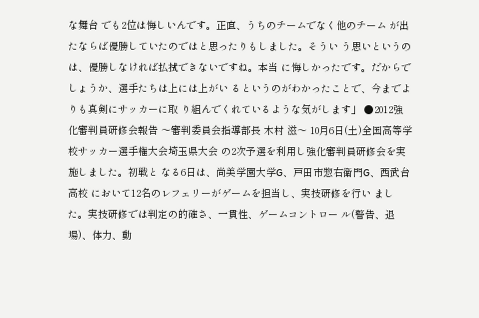な舞台 でも2位は悔しいんです。正直、うちのチームでなく他のチーム が出たならば優勝していたのではと思ったりもしました。そうい う思いというのは、優勝しなければ払拭できないですね。本当 に悔しかったです。だからでしょうか、選手たちは上には上がい るというのがわかったことで、今までよりも真剣にサッカーに取 り組んでくれているような気がします」 ●2012強化審判員研修会報告 〜審判委員会指導部長 木村 滋〜 10月6日(土)全国高等学校サッカー選手権大会埼玉県大会 の2次予選を利用し強化審判員研修会を実施しました。初戦と なる6日は、尚美学園大学G、戸田市惣右衛門G、西武台高校 において12名のレフェリーがゲームを担当し、実技研修を行い ました。実技研修では判定の的確さ、一貫性、ゲームコントロー ル(警告、退場)、体力、動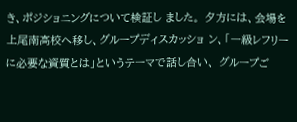き、ポジショニングについて検証し ました。 夕方には、会場を上尾南高校へ移し、グループディスカッショ ン、「一級レフリーに必要な資質とは」というテーマで話し合い、 グループご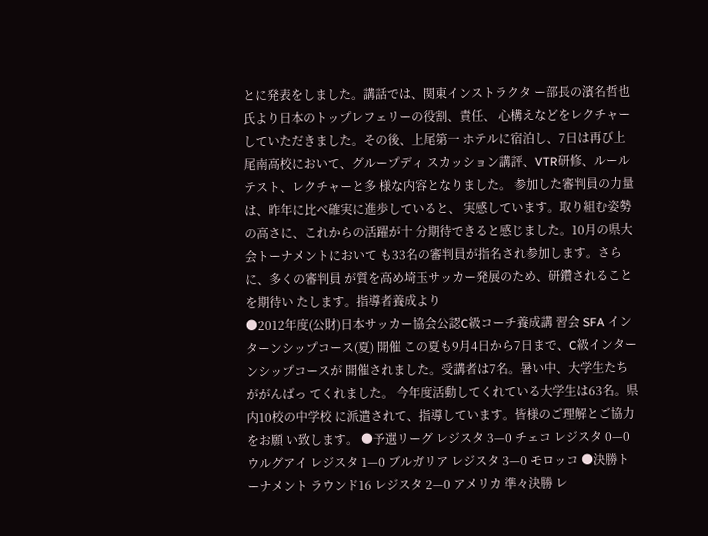とに発表をしました。講話では、関東インストラクタ ー部長の濱名哲也氏より日本のトップレフェリーの役割、責任、 心構えなどをレクチャーしていただきました。その後、上尾第一 ホテルに宿泊し、7日は再び上尾南高校において、グループディ スカッション講評、VTR研修、ルールテスト、レクチャーと多 様な内容となりました。 参加した審判員の力量は、昨年に比べ確実に進歩していると、 実感しています。取り組む姿勢の高さに、これからの活躍が十 分期待できると感じました。10月の県大会トーナメントにおいて も33名の審判員が指名され参加します。さらに、多くの審判員 が質を高め埼玉サッカー発展のため、研鑽されることを期待い たします。指導者養成より
●2012年度(公財)日本サッカー協会公認C級コーチ養成講 習会 SFA インターンシップコース(夏) 開催 この夏も9月4日から7日まで、C級インターンシップコースが 開催されました。受講者は7名。暑い中、大学生たちががんばっ てくれました。 今年度活動してくれている大学生は63名。県内10校の中学校 に派遣されて、指導しています。皆様のご理解とご協力をお願 い致します。 ●予選リーグ レジスタ 3—0 チェコ レジスタ 0—0 ウルグアイ レジスタ 1—0 ブルガリア レジスタ 3—0 モロッコ ●決勝トーナメント ラウンド16 レジスタ 2—0 アメリカ 準々決勝 レ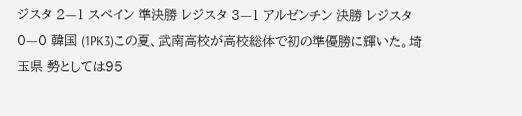ジスタ 2—1 スペイン 準決勝 レジスタ 3—1 アルゼンチン 決勝 レジスタ 0—0 韓国 (1PK3)この夏、武南高校が高校総体で初の準優勝に輝いた。埼玉県 勢としては95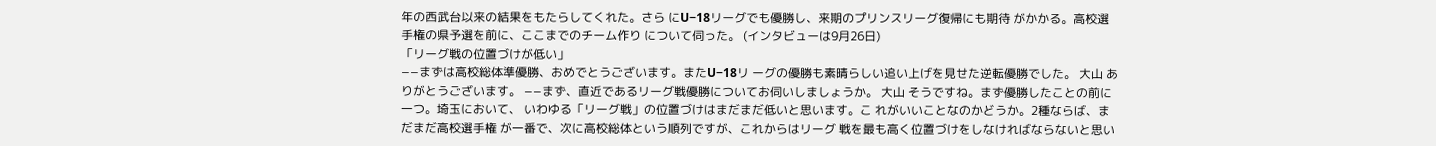年の西武台以来の結果をもたらしてくれた。さら にU−18リーグでも優勝し、来期のプリンスリーグ復帰にも期待 がかかる。高校選手権の県予選を前に、ここまでのチーム作り について伺った。 (インタビューは9月26日)
「リーグ戦の位置づけが低い」
−−まずは高校総体準優勝、おめでとうございます。またU−18リ ーグの優勝も素晴らしい追い上げを見せた逆転優勝でした。 大山 ありがとうございます。 −−まず、直近であるリーグ戦優勝についてお伺いしましょうか。 大山 そうですね。まず優勝したことの前に一つ。埼玉において、 いわゆる「リーグ戦」の位置づけはまだまだ低いと思います。こ れがいいことなのかどうか。2種ならば、まだまだ高校選手権 が一番で、次に高校総体という順列ですが、これからはリーグ 戦を最も高く位置づけをしなければならないと思い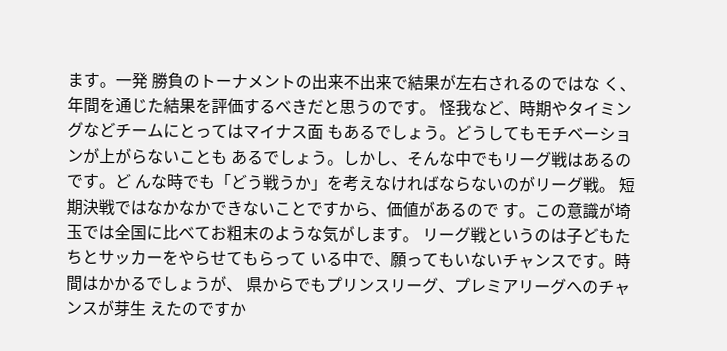ます。一発 勝負のトーナメントの出来不出来で結果が左右されるのではな く、年間を通じた結果を評価するべきだと思うのです。 怪我など、時期やタイミングなどチームにとってはマイナス面 もあるでしょう。どうしてもモチベーションが上がらないことも あるでしょう。しかし、そんな中でもリーグ戦はあるのです。ど んな時でも「どう戦うか」を考えなければならないのがリーグ戦。 短期決戦ではなかなかできないことですから、価値があるので す。この意識が埼玉では全国に比べてお粗末のような気がします。 リーグ戦というのは子どもたちとサッカーをやらせてもらって いる中で、願ってもいないチャンスです。時間はかかるでしょうが、 県からでもプリンスリーグ、プレミアリーグへのチャンスが芽生 えたのですか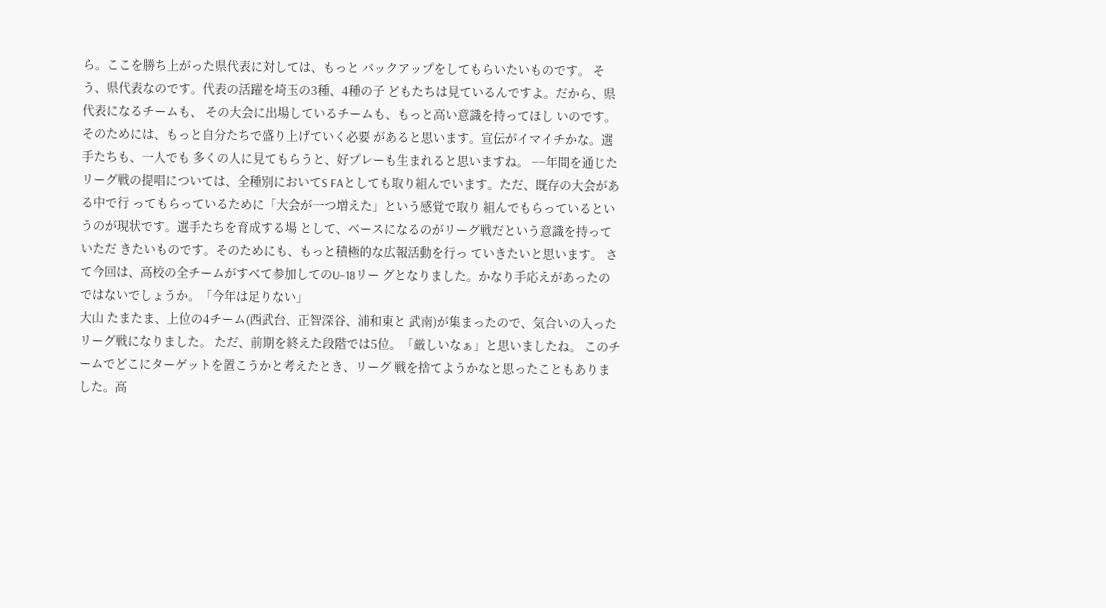ら。ここを勝ち上がった県代表に対しては、もっと バックアップをしてもらいたいものです。 そう、県代表なのです。代表の活躍を埼玉の3種、4種の子 どもたちは見ているんですよ。だから、県代表になるチームも、 その大会に出場しているチームも、もっと高い意識を持ってほし いのです。そのためには、もっと自分たちで盛り上げていく必要 があると思います。宣伝がイマイチかな。選手たちも、一人でも 多くの人に見てもらうと、好プレーも生まれると思いますね。 −−年間を通じたリーグ戦の提唱については、全種別においてS FAとしても取り組んでいます。ただ、既存の大会がある中で行 ってもらっているために「大会が一つ増えた」という感覚で取り 組んでもらっているというのが現状です。選手たちを育成する場 として、ベースになるのがリーグ戦だという意識を持っていただ きたいものです。そのためにも、もっと積極的な広報活動を行っ ていきたいと思います。 さて今回は、高校の全チームがすべて参加してのU−18リー グとなりました。かなり手応えがあったのではないでしょうか。「今年は足りない」
大山 たまたま、上位の4チーム(西武台、正智深谷、浦和東と 武南)が集まったので、気合いの入ったリーグ戦になりました。 ただ、前期を終えた段階では5位。「厳しいなぁ」と思いましたね。 このチームでどこにターゲットを置こうかと考えたとき、リーグ 戦を捨てようかなと思ったこともありました。高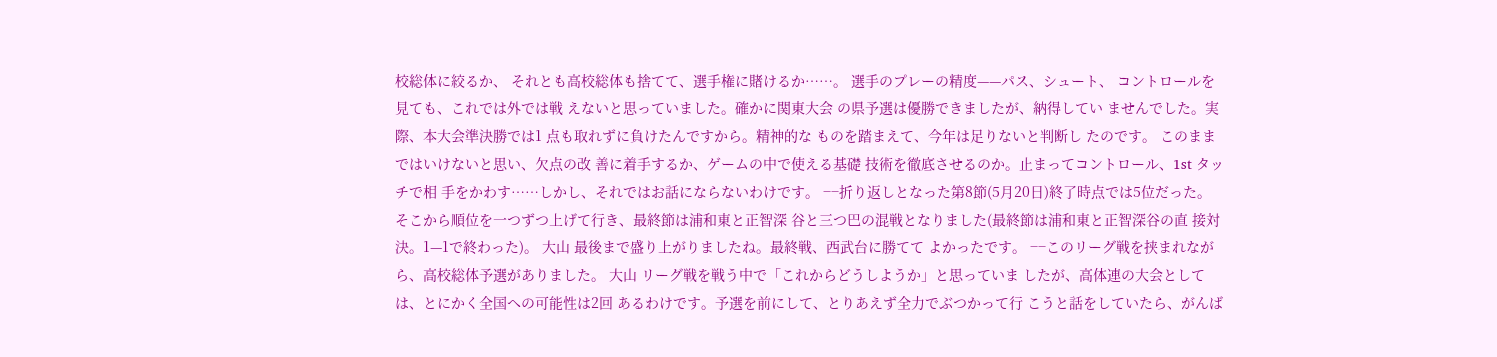校総体に絞るか、 それとも高校総体も捨てて、選手権に賭けるか……。 選手のプレーの精度——パス、シュート、 コントロールを見ても、これでは外では戦 えないと思っていました。確かに関東大会 の県予選は優勝できましたが、納得してい ませんでした。実際、本大会準決勝では1 点も取れずに負けたんですから。精神的な ものを踏まえて、今年は足りないと判断し たのです。 このままではいけないと思い、欠点の改 善に着手するか、ゲームの中で使える基礎 技術を徹底させるのか。止まってコントロール、1st タッチで相 手をかわす……しかし、それではお話にならないわけです。 −−折り返しとなった第8節(5月20日)終了時点では5位だった。 そこから順位を一つずつ上げて行き、最終節は浦和東と正智深 谷と三つ巴の混戦となりました(最終節は浦和東と正智深谷の直 接対決。1—1で終わった)。 大山 最後まで盛り上がりましたね。最終戦、西武台に勝てて よかったです。 −−このリーグ戦を挟まれながら、高校総体予選がありました。 大山 リーグ戦を戦う中で「これからどうしようか」と思っていま したが、高体連の大会としては、とにかく全国への可能性は2回 あるわけです。予選を前にして、とりあえず全力でぶつかって行 こうと話をしていたら、がんば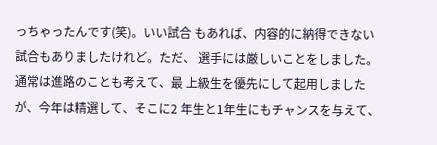っちゃったんです(笑)。いい試合 もあれば、内容的に納得できない試合もありましたけれど。ただ、 選手には厳しいことをしました。通常は進路のことも考えて、最 上級生を優先にして起用しましたが、今年は精選して、そこに2 年生と1年生にもチャンスを与えて、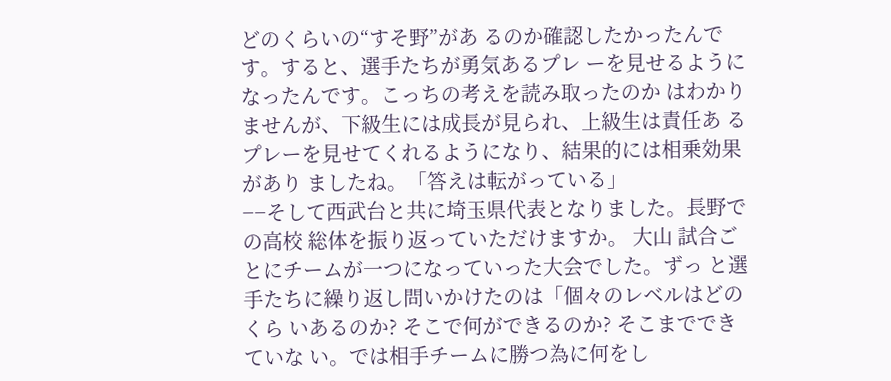どのくらいの“すそ野”があ るのか確認したかったんです。すると、選手たちが勇気あるプレ ーを見せるようになったんです。こっちの考えを読み取ったのか はわかりませんが、下級生には成長が見られ、上級生は責任あ るプレーを見せてくれるようになり、結果的には相乗効果があり ましたね。「答えは転がっている」
−−そして西武台と共に埼玉県代表となりました。長野での高校 総体を振り返っていただけますか。 大山 試合ごとにチームが一つになっていった大会でした。ずっ と選手たちに繰り返し問いかけたのは「個々のレベルはどのくら いあるのか? そこで何ができるのか? そこまでできていな い。では相手チームに勝つ為に何をし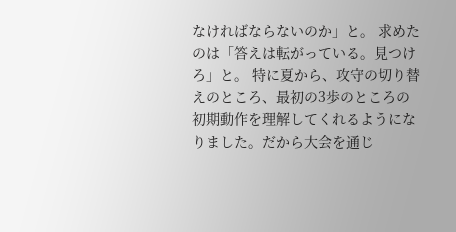なければならないのか」と。 求めたのは「答えは転がっている。見つけろ」と。 特に夏から、攻守の切り替えのところ、最初の3歩のところの 初期動作を理解してくれるようになりました。だから大会を通じ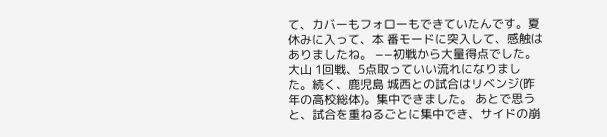て、カバーもフォローもできていたんです。夏休みに入って、本 番モードに突入して、感触はありましたね。 −−初戦から大量得点でした。 大山 1回戦、5点取っていい流れになりました。続く、鹿児島 城西との試合はリベンジ(昨年の高校総体)。集中できました。 あとで思うと、試合を重ねるごとに集中でき、サイドの崩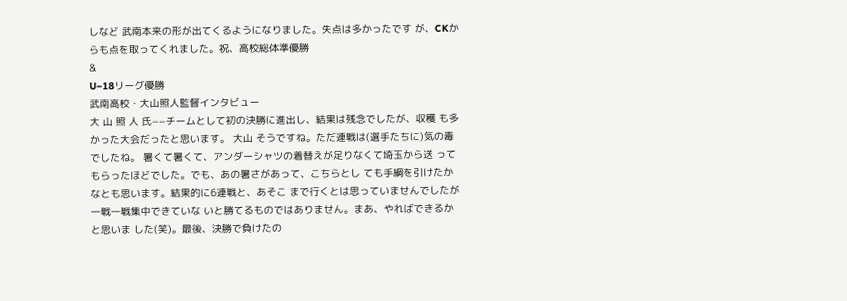しなど 武南本来の形が出てくるようになりました。失点は多かったです が、CKからも点を取ってくれました。祝、高校総体準優勝
&
U−18リーグ優勝
武南高校・大山照人監督インタビュー
大 山 照 人 氏−−チームとして初の決勝に進出し、結果は残念でしたが、収穫 も多かった大会だったと思います。 大山 そうですね。ただ連戦は(選手たちに)気の毒でしたね。 暑くて暑くて、アンダーシャツの着替えが足りなくて埼玉から送 ってもらったほどでした。でも、あの暑さがあって、こちらとし ても手綱を引けたかなとも思います。結果的に6連戦と、あそこ まで行くとは思っていませんでしたが一戦一戦集中できていな いと勝てるものではありません。まあ、やればできるかと思いま した(笑)。最後、決勝で負けたの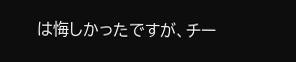は悔しかったですが、チー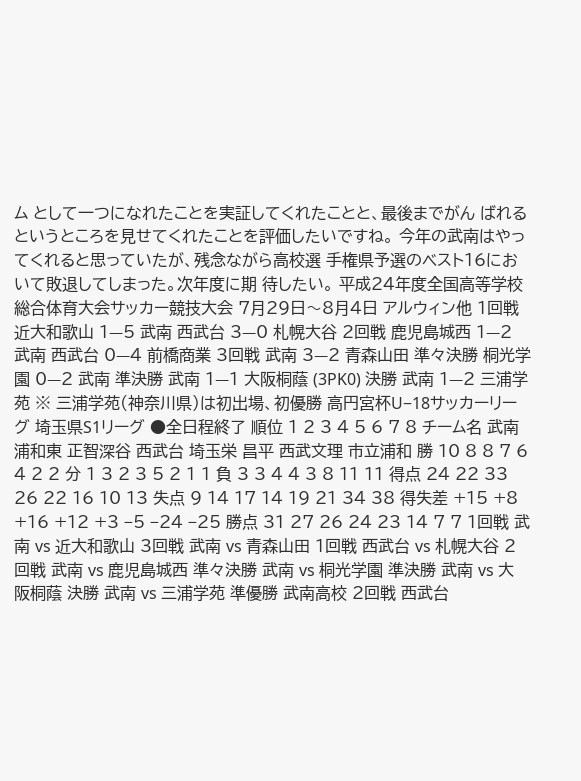ム として一つになれたことを実証してくれたことと、最後までがん ばれるというところを見せてくれたことを評価したいですね。 今年の武南はやってくれると思っていたが、残念ながら高校選 手権県予選のベスト16において敗退してしまった。次年度に期 待したい。 平成24年度全国高等学校総合体育大会サッカー競技大会 7月29日〜8月4日 アルウィン他 1回戦 近大和歌山 1—5 武南 西武台 3—0 札幌大谷 2回戦 鹿児島城西 1—2 武南 西武台 0—4 前橋商業 3回戦 武南 3—2 青森山田 準々決勝 桐光学園 0—2 武南 準決勝 武南 1—1 大阪桐蔭 (3PK0) 決勝 武南 1—2 三浦学苑 ※ 三浦学苑(神奈川県)は初出場、初優勝 高円宮杯U−18サッカーリーグ 埼玉県S1リーグ ●全日程終了 順位 1 2 3 4 5 6 7 8 チーム名 武南 浦和東 正智深谷 西武台 埼玉栄 昌平 西武文理 市立浦和 勝 10 8 8 7 6 4 2 2 分 1 3 2 3 5 2 1 1 負 3 3 4 4 3 8 11 11 得点 24 22 33 26 22 16 10 13 失点 9 14 17 14 19 21 34 38 得失差 +15 +8 +16 +12 +3 −5 −24 −25 勝点 31 27 26 24 23 14 7 7 1回戦 武南 vs 近大和歌山 3回戦 武南 vs 青森山田 1回戦 西武台 vs 札幌大谷 2回戦 武南 vs 鹿児島城西 準々決勝 武南 vs 桐光学園 準決勝 武南 vs 大阪桐蔭 決勝 武南 vs 三浦学苑 準優勝 武南高校 2回戦 西武台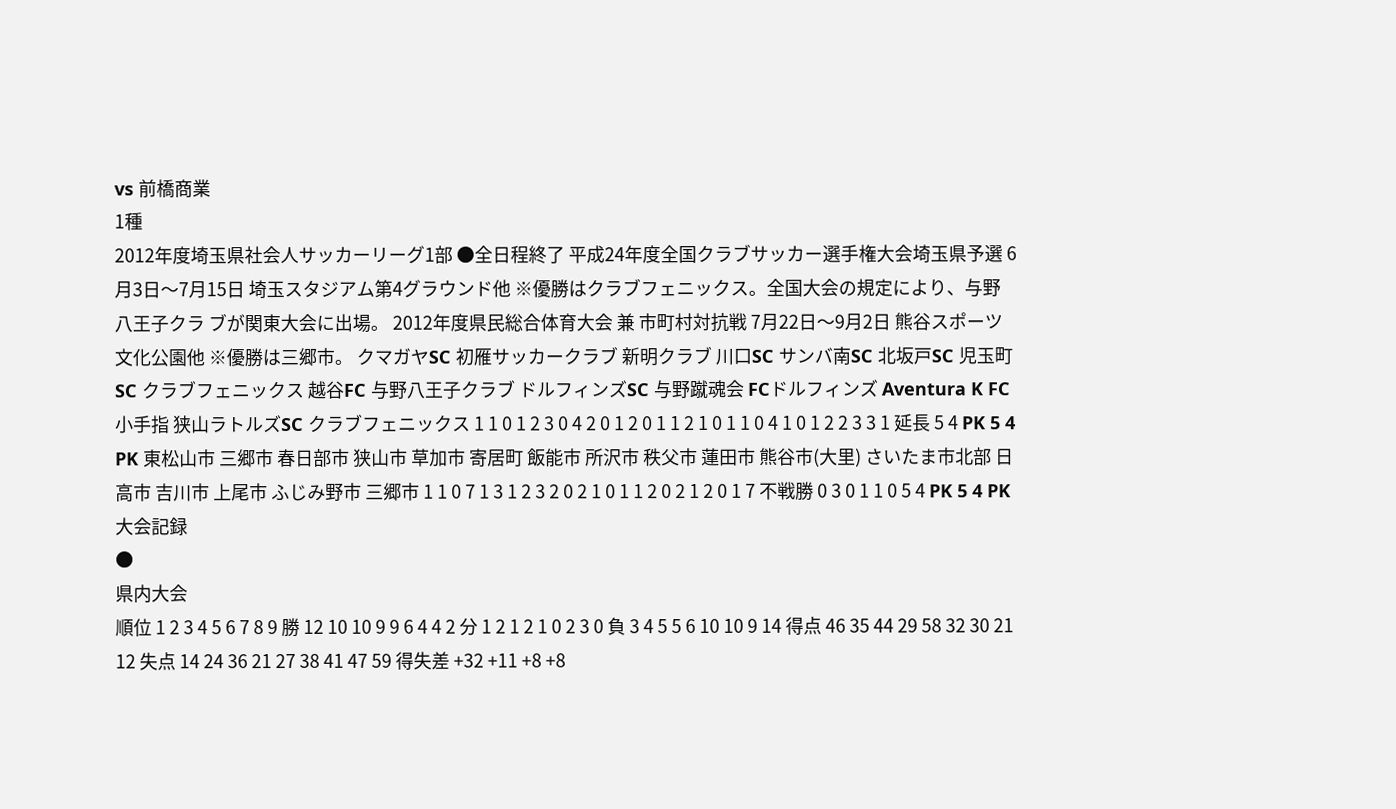vs 前橋商業
1種
2012年度埼玉県社会人サッカーリーグ1部 ●全日程終了 平成24年度全国クラブサッカー選手権大会埼玉県予選 6月3日〜7月15日 埼玉スタジアム第4グラウンド他 ※優勝はクラブフェニックス。全国大会の規定により、与野八王子クラ ブが関東大会に出場。 2012年度県民総合体育大会 兼 市町村対抗戦 7月22日〜9月2日 熊谷スポーツ文化公園他 ※優勝は三郷市。 クマガヤSC 初雁サッカークラブ 新明クラブ 川口SC サンバ南SC 北坂戸SC 児玉町SC クラブフェニックス 越谷FC 与野八王子クラブ ドルフィンズSC 与野蹴魂会 FCドルフィンズ Aventura K FC小手指 狭山ラトルズSC クラブフェニックス 1 1 0 1 2 3 0 4 2 0 1 2 0 1 1 2 1 0 1 1 0 4 1 0 1 2 2 3 3 1 延長 5 4 PK 5 4 PK 東松山市 三郷市 春日部市 狭山市 草加市 寄居町 飯能市 所沢市 秩父市 蓮田市 熊谷市(大里) さいたま市北部 日高市 吉川市 上尾市 ふじみ野市 三郷市 1 1 0 7 1 3 1 2 3 2 0 2 1 0 1 1 2 0 2 1 2 0 1 7 不戦勝 0 3 0 1 1 0 5 4 PK 5 4 PK大会記録
●
県内大会
順位 1 2 3 4 5 6 7 8 9 勝 12 10 10 9 9 6 4 4 2 分 1 2 1 2 1 0 2 3 0 負 3 4 5 5 6 10 10 9 14 得点 46 35 44 29 58 32 30 21 12 失点 14 24 36 21 27 38 41 47 59 得失差 +32 +11 +8 +8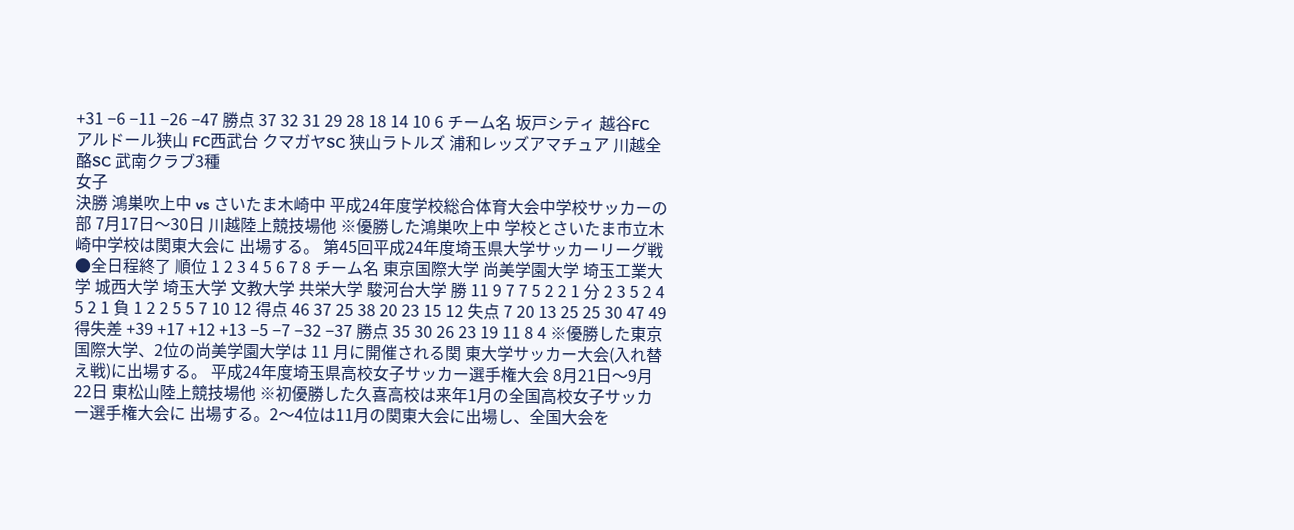+31 −6 −11 −26 −47 勝点 37 32 31 29 28 18 14 10 6 チーム名 坂戸シティ 越谷FC アルドール狭山 FC西武台 クマガヤSC 狭山ラトルズ 浦和レッズアマチュア 川越全酪SC 武南クラブ3種
女子
決勝 鴻巣吹上中 vs さいたま木崎中 平成24年度学校総合体育大会中学校サッカーの部 7月17日〜30日 川越陸上競技場他 ※優勝した鴻巣吹上中 学校とさいたま市立木 崎中学校は関東大会に 出場する。 第45回平成24年度埼玉県大学サッカーリーグ戦 ●全日程終了 順位 1 2 3 4 5 6 7 8 チーム名 東京国際大学 尚美学園大学 埼玉工業大学 城西大学 埼玉大学 文教大学 共栄大学 駿河台大学 勝 11 9 7 7 5 2 2 1 分 2 3 5 2 4 5 2 1 負 1 2 2 5 5 7 10 12 得点 46 37 25 38 20 23 15 12 失点 7 20 13 25 25 30 47 49 得失差 +39 +17 +12 +13 −5 −7 −32 −37 勝点 35 30 26 23 19 11 8 4 ※優勝した東京国際大学、2位の尚美学園大学は 11 月に開催される関 東大学サッカー大会(入れ替え戦)に出場する。 平成24年度埼玉県高校女子サッカー選手権大会 8月21日〜9月22日 東松山陸上競技場他 ※初優勝した久喜高校は来年1月の全国高校女子サッカー選手権大会に 出場する。2〜4位は11月の関東大会に出場し、全国大会を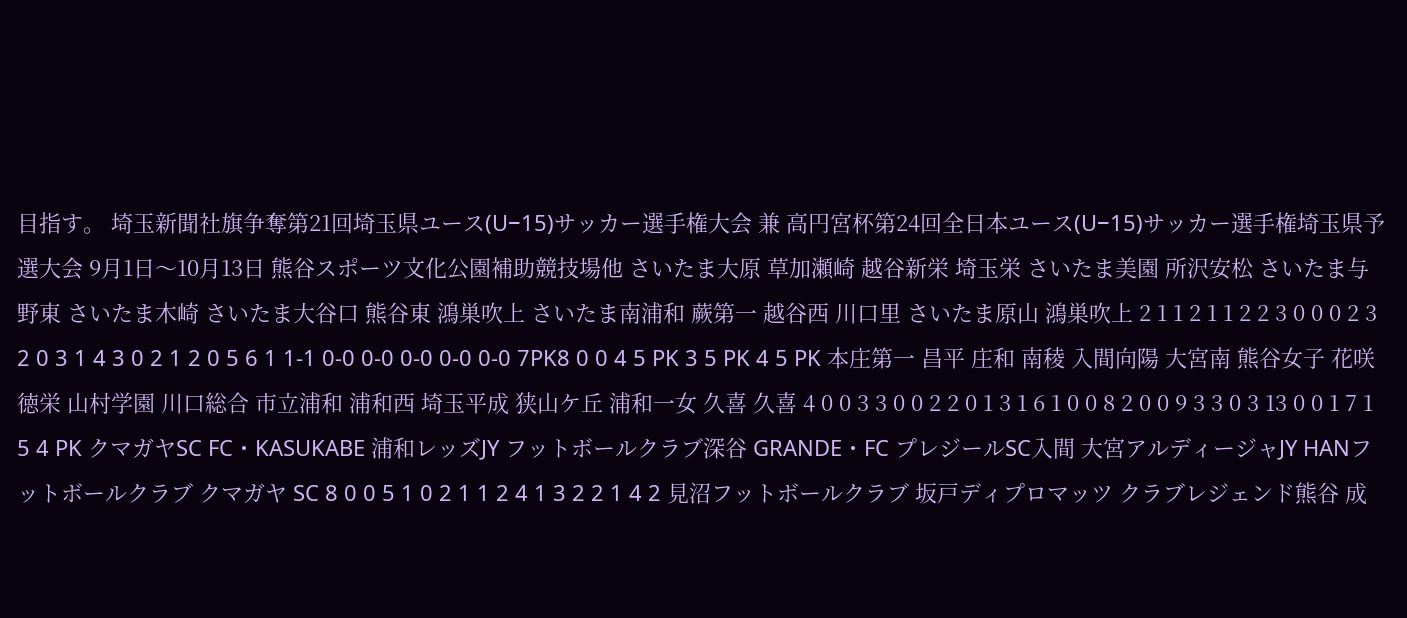目指す。 埼玉新聞社旗争奪第21回埼玉県ユース(U−15)サッカー選手権大会 兼 高円宮杯第24回全日本ユース(U−15)サッカー選手権埼玉県予選大会 9月1日〜10月13日 熊谷スポーツ文化公園補助競技場他 さいたま大原 草加瀬崎 越谷新栄 埼玉栄 さいたま美園 所沢安松 さいたま与野東 さいたま木崎 さいたま大谷口 熊谷東 鴻巣吹上 さいたま南浦和 蕨第一 越谷西 川口里 さいたま原山 鴻巣吹上 2 1 1 2 1 1 2 2 3 0 0 0 2 3 2 0 3 1 4 3 0 2 1 2 0 5 6 1 1-1 0-0 0-0 0-0 0-0 0-0 7PK8 0 0 4 5 PK 3 5 PK 4 5 PK 本庄第一 昌平 庄和 南稜 入間向陽 大宮南 熊谷女子 花咲徳栄 山村学園 川口総合 市立浦和 浦和西 埼玉平成 狭山ケ丘 浦和一女 久喜 久喜 4 0 0 3 3 0 0 2 2 0 1 3 1 6 1 0 0 8 2 0 0 9 3 3 0 3 13 0 0 1 7 1 5 4 PK クマガヤSC FC・KASUKABE 浦和レッズJY フットボールクラブ深谷 GRANDE・FC プレジールSC入間 大宮アルディージャJY HANフットボールクラブ クマガヤ SC 8 0 0 5 1 0 2 1 1 2 4 1 3 2 2 1 4 2 見沼フットボールクラブ 坂戸ディプロマッツ クラブレジェンド熊谷 成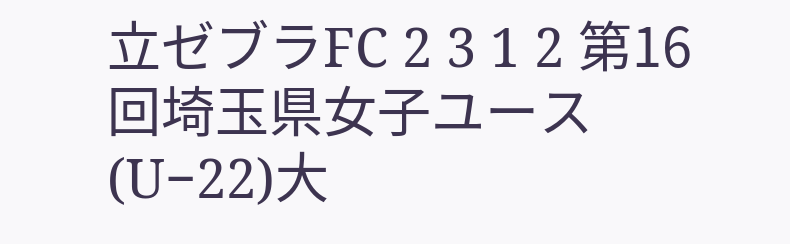立ゼブラFC 2 3 1 2 第16回埼玉県女子ユース(U−22)大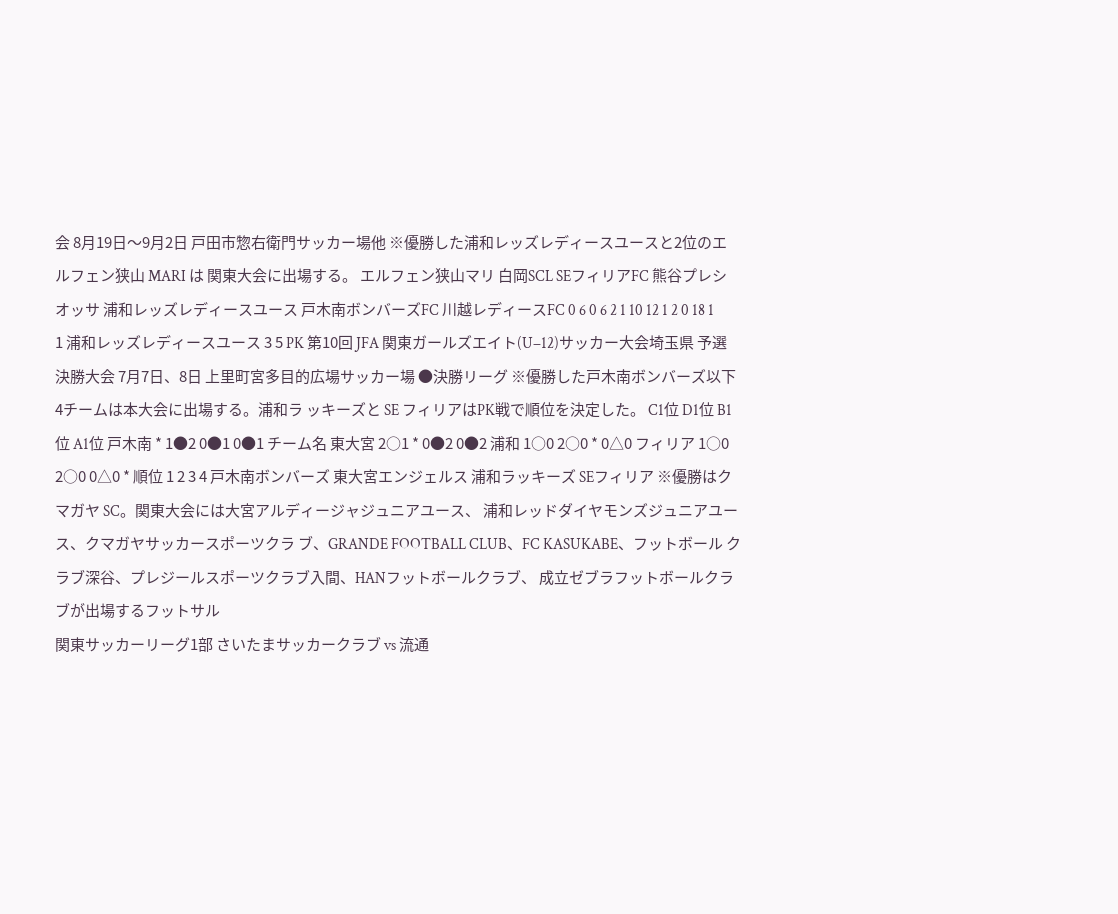会 8月19日〜9月2日 戸田市惣右衛門サッカー場他 ※優勝した浦和レッズレディースユースと2位のエルフェン狭山 MARI は 関東大会に出場する。 エルフェン狭山マリ 白岡SCL SEフィリアFC 熊谷プレシオッサ 浦和レッズレディースユース 戸木南ボンバーズFC 川越レディースFC 0 6 0 6 2 1 10 12 1 2 0 18 1 1 浦和レッズレディースユース 3 5 PK 第10回 JFA 関東ガールズエイト(U−12)サッカー大会埼玉県 予選決勝大会 7月7日、8日 上里町宮多目的広場サッカー場 ●決勝リーグ ※優勝した戸木南ボンバーズ以下4チームは本大会に出場する。浦和ラ ッキーズと SE フィリアはPK戦で順位を決定した。 C1位 D1位 B1位 A1位 戸木南 * 1●2 0●1 0●1 チーム名 東大宮 2○1 * 0●2 0●2 浦和 1○0 2○0 * 0△0 フィリア 1○0 2○0 0△0 * 順位 1 2 3 4 戸木南ボンバーズ 東大宮エンジェルス 浦和ラッキーズ SEフィリア ※優勝はクマガヤ SC。関東大会には大宮アルディージャジュニアユース、 浦和レッドダイヤモンズジュニアユース、クマガヤサッカースポーツクラ ブ、GRANDE FOOTBALL CLUB、FC KASUKABE、フットボール クラブ深谷、プレジールスポーツクラブ入間、HANフットボールクラブ、 成立ゼブラフットボールクラブが出場するフットサル
関東サッカーリーグ1部 さいたまサッカークラブ vs 流通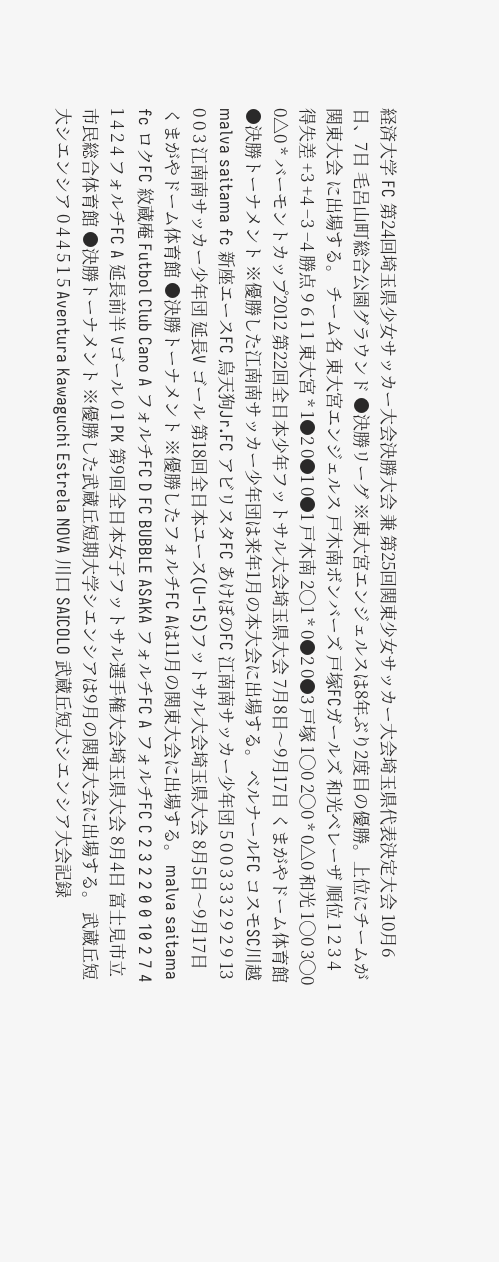経済大学 FC 第24回埼玉県少女サッカー大会決勝大会 兼 第25回関東少女サッカー大会埼玉県代表決定大会 10月6日、7日 毛呂山町総合公園グラウンド ●決勝リーグ ※東大宮エンジェルスは8年ぶり2度目の優勝。上位にチームが関東大会 に出場する。 チーム名 東大宮エンジェルス 戸木南ボンバーズ 戸塚FCガールズ 和光ベレーザ 順位 1 2 3 4 得失差 +3 +4 −3 −4 勝点 9 6 1 1 東大宮 * 1●2 0●1 0●1 戸木南 2○1 * 0●2 0●3 戸塚 1○0 2○0 * 0△0 和光 1○0 3○0 0△0 * バーモントカップ2012 第22回全日本少年フットサル大会埼玉県大会 7月8日〜9月17日 くまがやドーム体育館 ●決勝トーナメント ※優勝した江南南サッカー少年団は来年1月の本大会に出場する。 ベルナールFC コスモSC川越 malva saitama fc 新座エースFC 烏天狗Jr.FC アビリスタFC あけぼのFC 江南南サッカー少年団 5 0 0 3 3 3 2 9 2 9 13 0 0 3 江南南サッカー少年団 延長V ゴール 第18回全日本ユース(U−15)フットサル大会埼玉県大会 8月5日〜9月17日 くまがやドーム体育館 ●決勝トーナメント ※優勝したフォルチFC Aは11月の関東大会に出場する。 malva saitama fc ロクFC 紋蔵庵 Futbol Club Cano A フォルチFC D FC BUBBLE ASAKA フォルチFC A フォルチFC C 2 3 2 2 0 0 10 2 7 4 1 4 2 4 フォルチFC A 延長前半 Vゴール 0 1 PK 第9回全日本女子フットサル選手権大会埼玉県大会 8月4日 富士見市立市民総合体育館 ●決勝トーナメント ※優勝した武蔵丘短期大学シエンシアは9月の関東大会に出場する。 武蔵丘短大シエンシア 0 4 4 5 1 5 Aventura Kawaguchi Estrela NOVA 川口 SAICOLO 武蔵丘短大シエンシア大会記録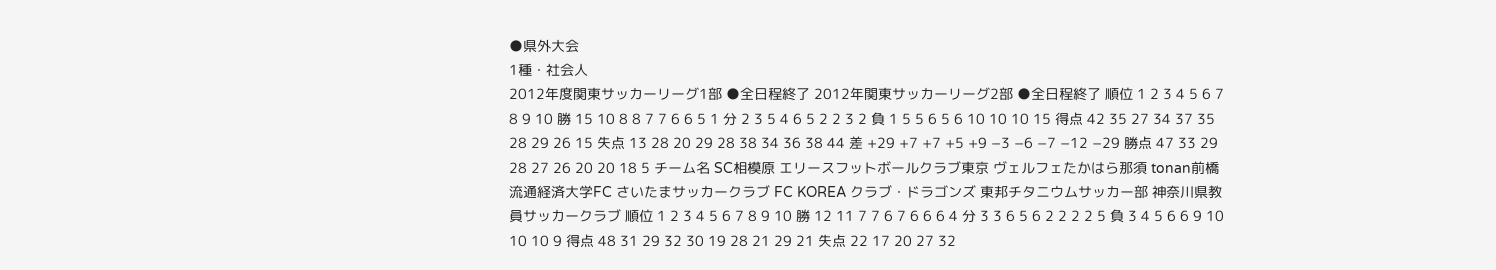●県外大会
1種・社会人
2012年度関東サッカーリーグ1部 ●全日程終了 2012年関東サッカーリーグ2部 ●全日程終了 順位 1 2 3 4 5 6 7 8 9 10 勝 15 10 8 8 7 7 6 6 5 1 分 2 3 5 4 6 5 2 2 3 2 負 1 5 5 6 5 6 10 10 10 15 得点 42 35 27 34 37 35 28 29 26 15 失点 13 28 20 29 28 38 34 36 38 44 差 +29 +7 +7 +5 +9 −3 −6 −7 −12 −29 勝点 47 33 29 28 27 26 20 20 18 5 チーム名 SC相模原 エリースフットボールクラブ東京 ヴェルフェたかはら那須 tonan前橋 流通経済大学FC さいたまサッカークラブ FC KOREA クラブ・ドラゴンズ 東邦チタニウムサッカー部 神奈川県教員サッカークラブ 順位 1 2 3 4 5 6 7 8 9 10 勝 12 11 7 7 6 7 6 6 6 4 分 3 3 6 5 6 2 2 2 2 5 負 3 4 5 6 6 9 10 10 10 9 得点 48 31 29 32 30 19 28 21 29 21 失点 22 17 20 27 32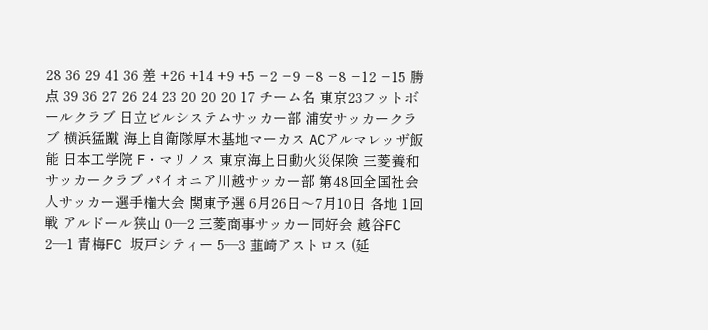28 36 29 41 36 差 +26 +14 +9 +5 −2 −9 −8 −8 −12 −15 勝点 39 36 27 26 24 23 20 20 20 17 チーム名 東京23フットボールクラブ 日立ビルシステムサッカー部 浦安サッカークラブ 横浜猛蹴 海上自衛隊厚木基地マーカス ACアルマレッザ飯能 日本工学院 F・マリノス 東京海上日動火災保険 三菱養和サッカークラブ パイオニア川越サッカー部 第48回全国社会人サッカー選手権大会 関東予選 6月26日〜7月10日 各地 1回戦 アルドール狭山 0—2 三菱商事サッカー同好会 越谷FC 2—1 青梅FC 坂戸シティー 5—3 韮崎アストロス (延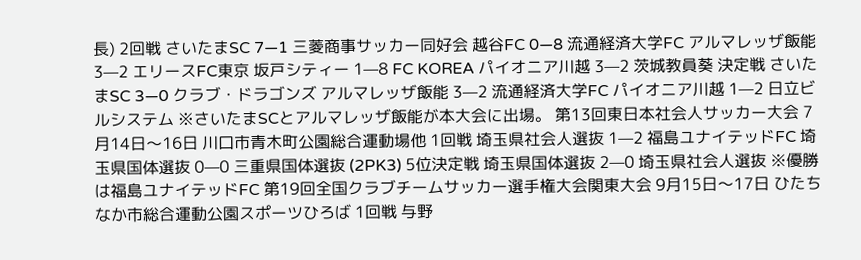長) 2回戦 さいたまSC 7—1 三菱商事サッカー同好会 越谷FC 0—8 流通経済大学FC アルマレッザ飯能 3—2 エリースFC東京 坂戸シティー 1—8 FC KOREA パイオニア川越 3—2 茨城教員葵 決定戦 さいたまSC 3—0 クラブ・ドラゴンズ アルマレッザ飯能 3—2 流通経済大学FC パイオニア川越 1—2 日立ビルシステム ※さいたまSCとアルマレッザ飯能が本大会に出場。 第13回東日本社会人サッカー大会 7月14日〜16日 川口市青木町公園総合運動場他 1回戦 埼玉県社会人選抜 1—2 福島ユナイテッドFC 埼玉県国体選抜 0—0 三重県国体選抜 (2PK3) 5位決定戦 埼玉県国体選抜 2—0 埼玉県社会人選抜 ※優勝は福島ユナイテッドFC 第19回全国クラブチームサッカー選手権大会関東大会 9月15日〜17日 ひたちなか市総合運動公園スポーツひろば 1回戦 与野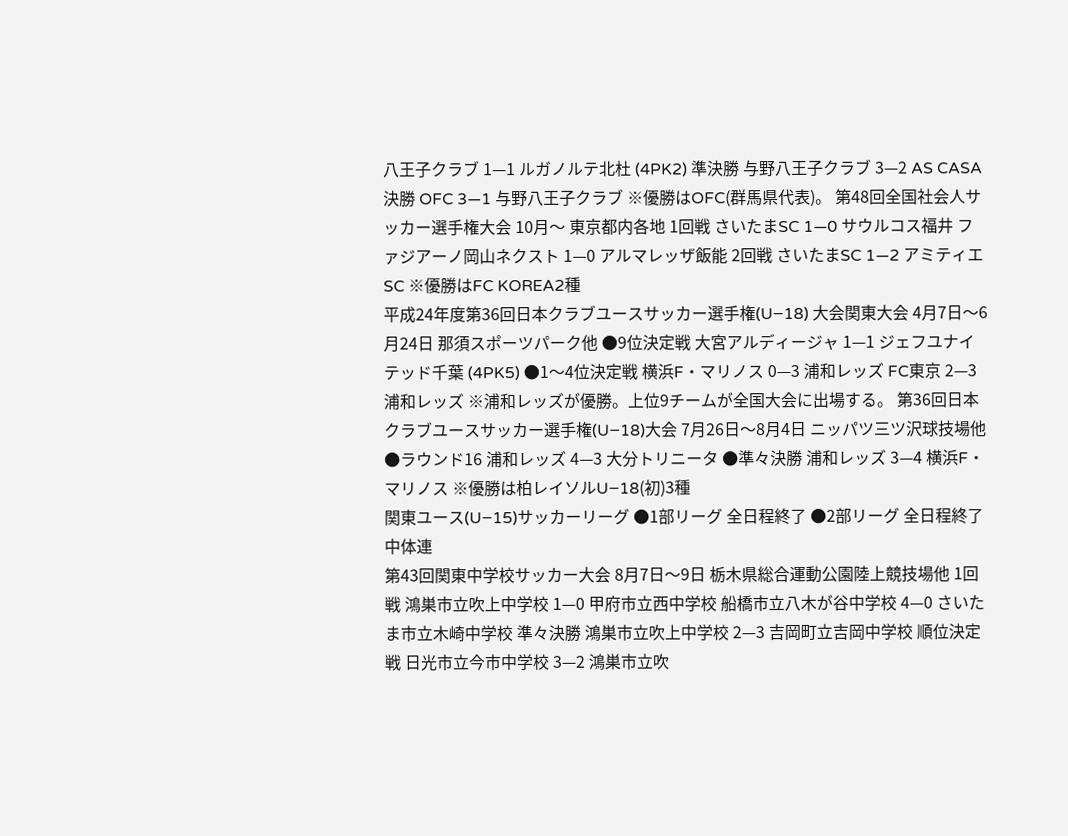八王子クラブ 1—1 ルガノルテ北杜 (4PK2) 準決勝 与野八王子クラブ 3—2 AS CASA 決勝 OFC 3—1 与野八王子クラブ ※優勝はOFC(群馬県代表)。 第48回全国社会人サッカー選手権大会 10月〜 東京都内各地 1回戦 さいたまSC 1—0 サウルコス福井 ファジアーノ岡山ネクスト 1—0 アルマレッザ飯能 2回戦 さいたまSC 1—2 アミティエSC ※優勝はFC KOREA2種
平成24年度第36回日本クラブユースサッカー選手権(U−18) 大会関東大会 4月7日〜6月24日 那須スポーツパーク他 ●9位決定戦 大宮アルディージャ 1—1 ジェフユナイテッド千葉 (4PK5) ●1〜4位決定戦 横浜F・マリノス 0—3 浦和レッズ FC東京 2—3 浦和レッズ ※浦和レッズが優勝。上位9チームが全国大会に出場する。 第36回日本クラブユースサッカー選手権(U−18)大会 7月26日〜8月4日 ニッパツ三ツ沢球技場他 ●ラウンド16 浦和レッズ 4—3 大分トリニータ ●準々決勝 浦和レッズ 3—4 横浜F・マリノス ※優勝は柏レイソルU−18(初)3種
関東ユース(U−15)サッカーリーグ ●1部リーグ 全日程終了 ●2部リーグ 全日程終了中体連
第43回関東中学校サッカー大会 8月7日〜9日 栃木県総合運動公園陸上競技場他 1回戦 鴻巣市立吹上中学校 1—0 甲府市立西中学校 船橋市立八木が谷中学校 4—0 さいたま市立木崎中学校 準々決勝 鴻巣市立吹上中学校 2—3 吉岡町立吉岡中学校 順位決定戦 日光市立今市中学校 3—2 鴻巣市立吹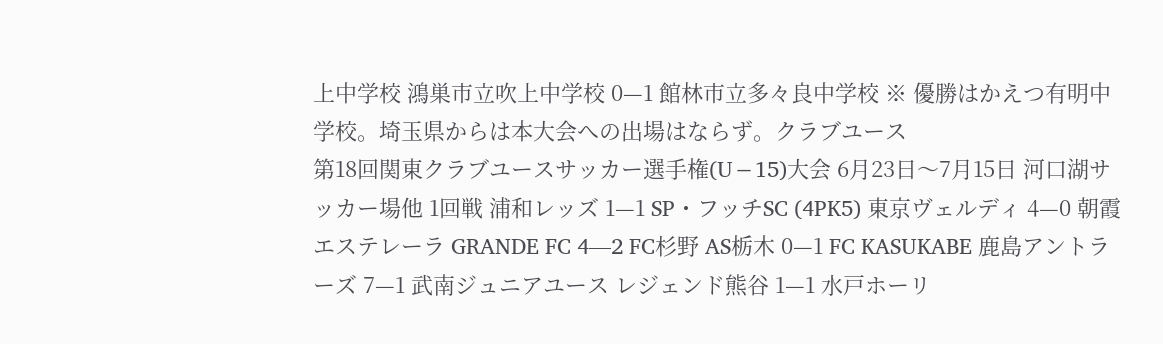上中学校 鴻巣市立吹上中学校 0—1 館林市立多々良中学校 ※ 優勝はかえつ有明中学校。埼玉県からは本大会への出場はならず。クラブユース
第18回関東クラブユースサッカー選手権(U−15)大会 6月23日〜7月15日 河口湖サッカー場他 1回戦 浦和レッズ 1—1 SP・フッチSC (4PK5) 東京ヴェルディ 4—0 朝霞エステレーラ GRANDE FC 4—2 FC杉野 AS栃木 0—1 FC KASUKABE 鹿島アントラーズ 7—1 武南ジュニアユース レジェンド熊谷 1—1 水戸ホーリ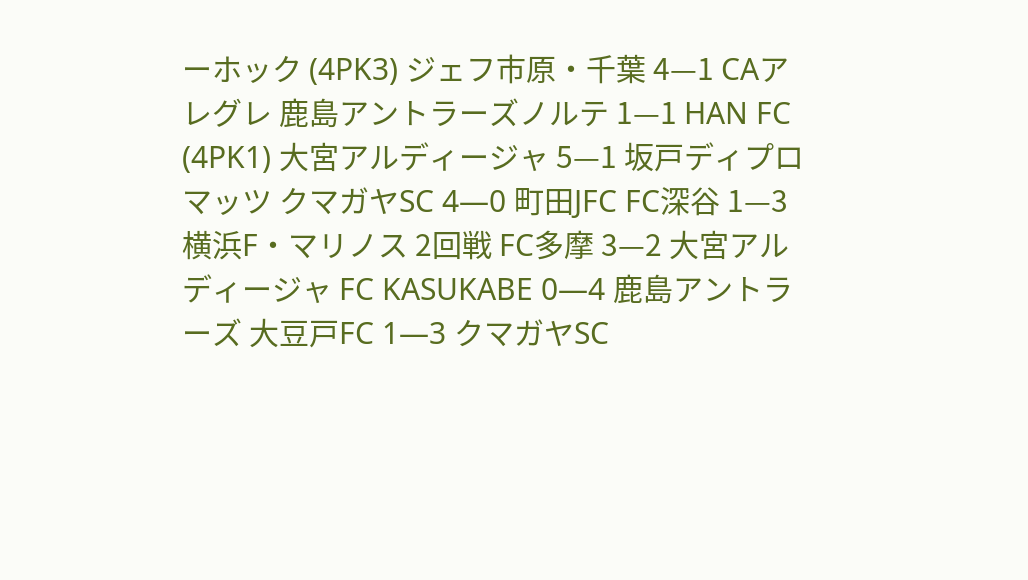ーホック (4PK3) ジェフ市原・千葉 4—1 CAアレグレ 鹿島アントラーズノルテ 1—1 HAN FC (4PK1) 大宮アルディージャ 5—1 坂戸ディプロマッツ クマガヤSC 4—0 町田JFC FC深谷 1—3 横浜F・マリノス 2回戦 FC多摩 3—2 大宮アルディージャ FC KASUKABE 0—4 鹿島アントラーズ 大豆戸FC 1—3 クマガヤSC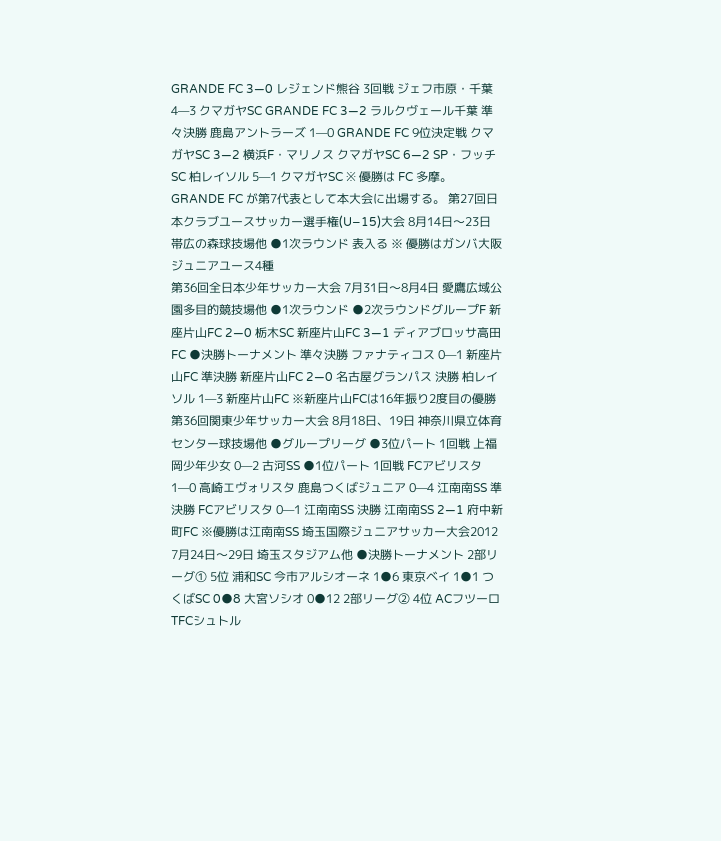GRANDE FC 3—0 レジェンド熊谷 3回戦 ジェフ市原・千葉 4—3 クマガヤSC GRANDE FC 3—2 ラルクヴェール千葉 準々決勝 鹿島アントラーズ 1—0 GRANDE FC 9位決定戦 クマガヤSC 3—2 横浜F・マリノス クマガヤSC 6—2 SP・フッチSC 柏レイソル 5—1 クマガヤSC ※ 優勝は FC 多摩。GRANDE FC が第7代表として本大会に出場する。 第27回日本クラブユースサッカー選手権(U−15)大会 8月14日〜23日 帯広の森球技場他 ●1次ラウンド 表入る ※ 優勝はガンバ大阪ジュニアユース4種
第36回全日本少年サッカー大会 7月31日〜8月4日 愛鷹広域公園多目的競技場他 ●1次ラウンド ●2次ラウンドグループF 新座片山FC 2—0 栃木SC 新座片山FC 3—1 ディアブロッサ高田FC ●決勝トーナメント 準々決勝 ファナティコス 0—1 新座片山FC 準決勝 新座片山FC 2—0 名古屋グランパス 決勝 柏レイソル 1—3 新座片山FC ※新座片山FCは16年振り2度目の優勝 第36回関東少年サッカー大会 8月18日、19日 神奈川県立体育センター球技場他 ●グループリーグ ●3位パート 1回戦 上福岡少年少女 0—2 古河SS ●1位パート 1回戦 FCアビリスタ 1—0 高崎エヴォリスタ 鹿島つくばジュニア 0—4 江南南SS 準決勝 FCアビリスタ 0—1 江南南SS 決勝 江南南SS 2—1 府中新町FC ※優勝は江南南SS 埼玉国際ジュニアサッカー大会2012 7月24日〜29日 埼玉スタジアム他 ●決勝トーナメント 2部リーグ① 5位 浦和SC 今市アルシオーネ 1●6 東京ベイ 1●1 つくばSC 0●8 大宮ソシオ 0●12 2部リーグ② 4位 ACフツーロ TFCシュトル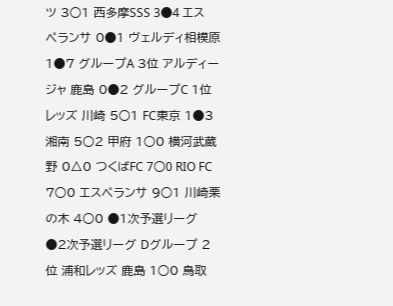ツ 3○1 西多摩SSS 3●4 エスペランサ 0●1 ヴェルディ相模原 1●7 グループA 3位 アルディージャ 鹿島 0●2 グループC 1位 レッズ 川崎 5○1 FC東京 1●3 湘南 5○2 甲府 1○0 横河武蔵野 0△0 つくばFC 7○0 RIO FC 7○0 エスペランサ 9○1 川崎栗の木 4○0 ●1次予選リーグ ●2次予選リーグ Dグループ 2位 浦和レッズ 鹿島 1○0 鳥取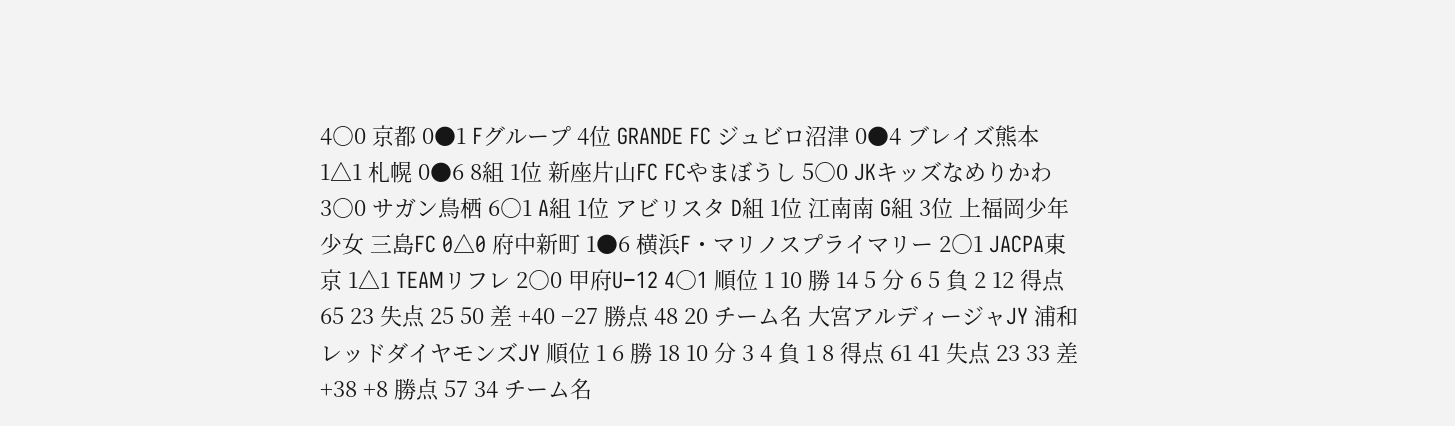4○0 京都 0●1 Fグループ 4位 GRANDE FC ジュビロ沼津 0●4 ブレイズ熊本 1△1 札幌 0●6 8組 1位 新座片山FC FCやまぼうし 5○0 JKキッズなめりかわ 3○0 サガン鳥栖 6○1 A組 1位 アビリスタ D組 1位 江南南 G組 3位 上福岡少年少女 三島FC 0△0 府中新町 1●6 横浜F・マリノスプライマリー 2○1 JACPA東京 1△1 TEAMリフレ 2○0 甲府U−12 4○1 順位 1 10 勝 14 5 分 6 5 負 2 12 得点 65 23 失点 25 50 差 +40 −27 勝点 48 20 チーム名 大宮アルディージャJY 浦和レッドダイヤモンズJY 順位 1 6 勝 18 10 分 3 4 負 1 8 得点 61 41 失点 23 33 差 +38 +8 勝点 57 34 チーム名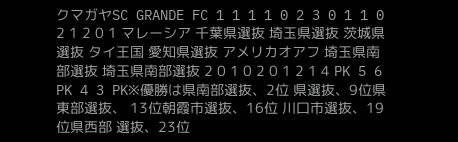クマガヤSC GRANDE FC 1 1 1 1 0 2 3 0 1 1 0 2 1 2 0 1 マレーシア 千葉県選抜 埼玉県選抜 茨城県選抜 タイ王国 愛知県選抜 アメリカオアフ 埼玉県南部選抜 埼玉県南部選抜 2 0 1 0 2 0 1 2 1 4 PK 5 6 PK 4 3 PK※優勝は県南部選抜、2位 県選抜、9位県東部選抜、 13位朝霞市選抜、16位 川口市選抜、19位県西部 選抜、23位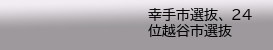幸手市選抜、 24位越谷市選抜